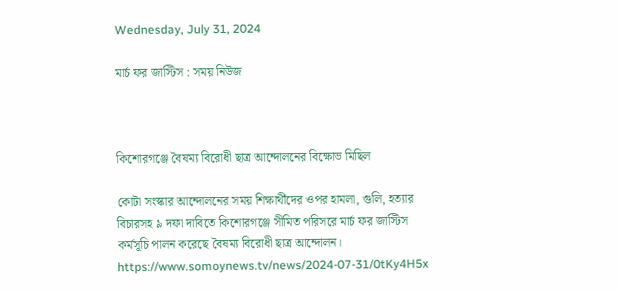Wednesday, July 31, 2024

মার্চ ফর জাস্টিস : সময় নিউজ



কিশোরগঞ্জে বৈষম্য বিরোধী ছাত্র আন্দোলনের বিক্ষোভ মিছিল

কোটা সংস্কার আন্দোলনের সময় শিক্ষার্থীদের ওপর হামলা, গুলি, হত্যার বিচারসহ ৯ দফা দাবিতে কিশোরগঞ্জে সীমিত পরিসরে মার্চ ফর জাস্টিস কর্মসূচি পালন করেছে বৈষম্য বিরোধী ছাত্র আন্দোলন।
https://www.somoynews.tv/news/2024-07-31/0tKy4H5x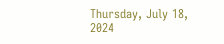Thursday, July 18, 2024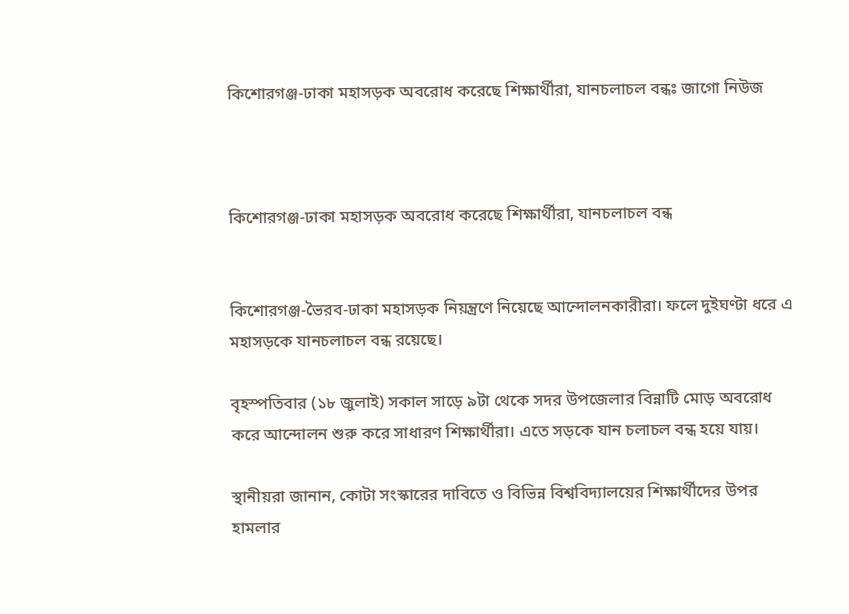কিশোরগঞ্জ-ঢাকা মহাসড়ক অবরোধ করেছে শিক্ষার্থীরা, যানচলাচল বন্ধঃ জাগো নিউজ



কিশোরগঞ্জ-ঢাকা মহাসড়ক অবরোধ করেছে শিক্ষার্থীরা, যানচলাচল বন্ধ


কিশোরগঞ্জ-ভৈরব-ঢাকা মহাসড়ক নিয়ন্ত্রণে নিয়েছে আন্দোলনকারীরা। ফলে দুইঘণ্টা ধরে এ মহাসড়কে যানচলাচল বন্ধ রয়েছে।

বৃহস্পতিবার (১৮ জুলাই) সকাল সাড়ে ৯টা থেকে সদর উপজেলার বিন্নাটি মোড় অবরোধ করে আন্দোলন শুরু করে সাধারণ শিক্ষার্থীরা। এতে সড়কে যান চলাচল বন্ধ হয়ে যায়।

স্থানীয়রা জানান, কোটা সংস্কারের দাবিতে ও বিভিন্ন বিশ্ববিদ্যালয়ের শিক্ষার্থীদের উপর হামলার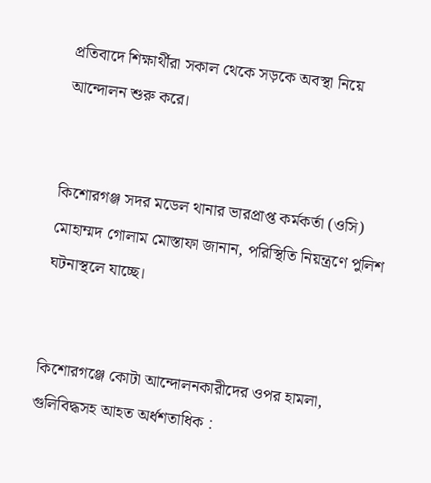প্রতিবাদে শিক্ষার্থীরা সকাল থেকে সড়কে অবস্থা নিয়ে আন্দোলন শুরু করে।


কিশোরগঞ্জ সদর মডেল থানার ভারপ্রাপ্ত কর্মকর্তা (ওসি) মোহাম্মদ গোলাম মোস্তাফা জানান, পরিস্থিতি নিয়ন্ত্রণে পুলিশ ঘটনাস্থলে যাচ্ছে।


কিশোরগঞ্জে কোটা আন্দোলনকারীদের ওপর হামলা, গুলিবিদ্ধসহ আহত অর্ধশতাধিক :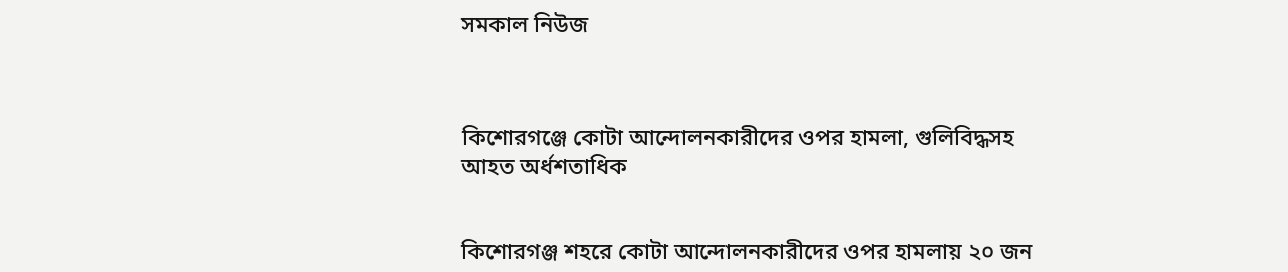সমকাল নিউজ



কিশোরগঞ্জে কোটা আন্দোলনকারীদের ওপর হামলা, গুলিবিদ্ধসহ আহত অর্ধশতাধিক


কিশোরগঞ্জ শহরে কোটা আন্দোলনকারীদের ওপর হামলায় ২০ জন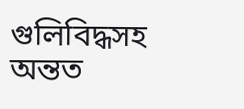গুলিবিদ্ধসহ অন্তত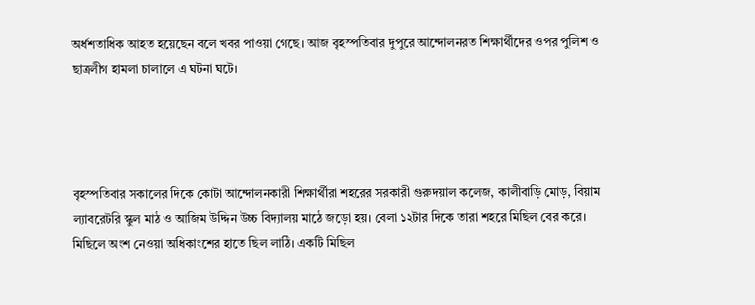অর্ধশতাধিক আহত হয়েছেন বলে খবর পাওয়া গেছে। আজ বৃহস্পতিবার দুপুরে আন্দোলনরত শিক্ষার্থীদের ওপর পুলিশ ও ছাত্রলীগ হামলা চালালে এ ঘটনা ঘটে।




বৃহস্পতিবার সকালের দিকে কোটা আন্দোলনকারী শিক্ষার্থীরা শহরের সরকারী গুরুদয়াল কলেজ, কালীবাড়ি মোড়, বিয়াম ল্যাবরেটরি স্কুল মাঠ ও আজিম উদ্দিন উচ্চ বিদ্যালয় মাঠে জড়ো হয়। বেলা ১২টার দিকে তারা শহরে মিছিল বের করে। মিছিলে অংশ নেওয়া অধিকাংশের হাতে ছিল লাঠি। একটি মিছিল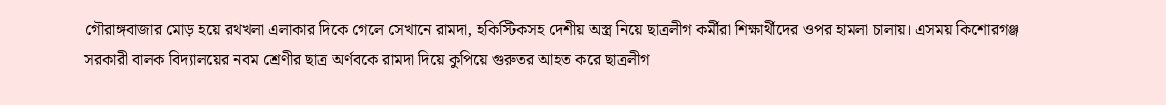গৌরাঙ্গবাজার মোড় হয়ে রথখলা এলাকার দিকে গেলে সেখানে রামদা, হকিস্টিকসহ দেশীয় অস্ত্র নিয়ে ছাত্রলীগ কর্মীরা শিক্ষার্থীদের ওপর হামলা চালায়। এসময় কিশোরগঞ্জ সরকারী বালক বিদ্যালয়ের নবম শ্রেণীর ছাত্র অর্ণবকে রামদা দিয়ে কুপিয়ে গুরুতর আহত করে ছাত্রলীগ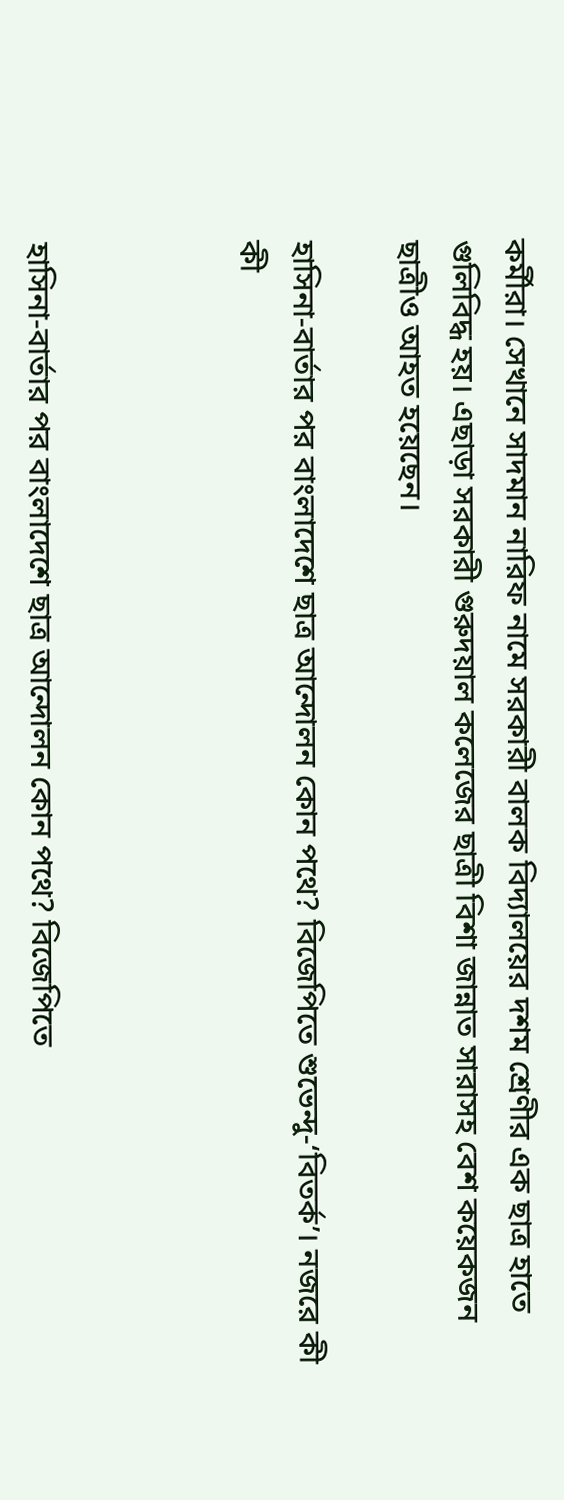কর্মীরা। সেখানে সাদমান নারিফ নামে সরকারী বালক বিদ্যালয়ের দশম শ্রেণীর এক ছাত্র হাতে গুলিবিদ্ধ হয়। এছাড়া সরকারী গুরুদয়াল কলেজের ছাত্রী বিশা জান্নাত সারাসহ বেশ কয়েকজন ছাত্রীও আহত হয়েছেন।

হাসিনা-বার্তার পর বাংলাদেশে ছাত্র আন্দোলন কোন পথে? বিজেপিতে শুভেন্দু-‘বিতর্ক’। নজরে কী কী



হাসিনা-বার্তার পর বাংলাদেশে ছাত্র আন্দোলন কোন পথে? বিজেপিতে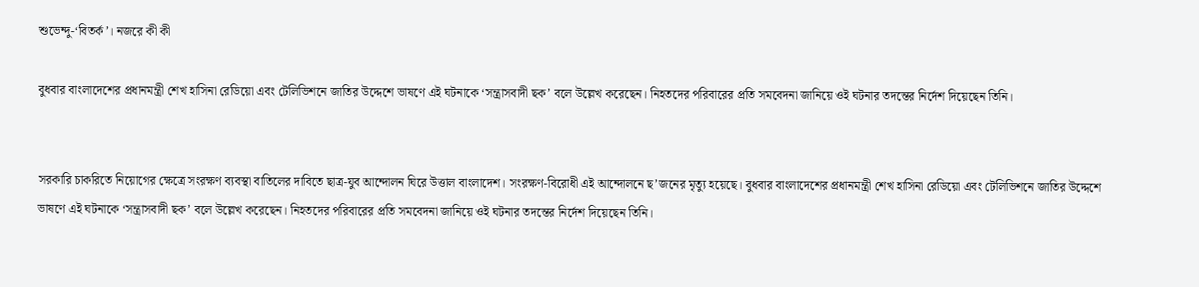শুভেন্দু-‘বিতর্ক’। নজরে কী কী

বুধবার বাংলাদেশের প্রধানমন্ত্রী শেখ হাসিনা রেডিয়ো এবং টেলিভিশনে জাতির উদ্দেশে ভাষণে এই ঘটনাকে ‘সন্ত্রাসবাদী ছক’ বলে উল্লেখ করেছেন। নিহতদের পরিবারের প্রতি সমবেদনা জানিয়ে ওই ঘটনার তদন্তের নির্দেশ দিয়েছেন তিনি।


সরকারি চাকরিতে নিয়োগের ক্ষেত্রে সংরক্ষণ ব্যবস্থা বাতিলের দাবিতে ছাত্র-যুব আন্দোলন ঘিরে উত্তাল বাংলাদেশ। সংরক্ষণ-বিরোধী এই আন্দোলনে ছ’জনের মৃত্যু হয়েছে। বুধবার বাংলাদেশের প্রধানমন্ত্রী শেখ হাসিনা রেডিয়ো এবং টেলিভিশনে জাতির উদ্দেশে ভাষণে এই ঘটনাকে ‘সন্ত্রাসবাদী ছক’ বলে উল্লেখ করেছেন। নিহতদের পরিবারের প্রতি সমবেদনা জানিয়ে ওই ঘটনার তদন্তের নির্দেশ দিয়েছেন তিনি।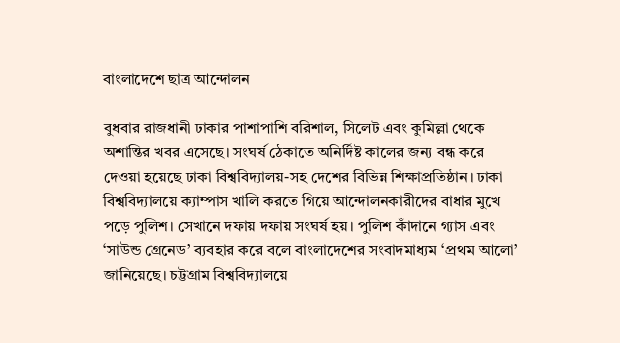বাংলাদেশে ছাত্র আন্দোলন

বুধবার রাজধানী ঢাকার পাশাপাশি বরিশাল, সিলেট এবং কুমিল্লা থেকে অশান্তির খবর এসেছে। সংঘর্ষ ঠেকাতে অনির্দিষ্ট কালের জন্য বন্ধ করে দেওয়া হয়েছে ঢাকা বিশ্ববিদ্যালয়-সহ দেশের বিভিন্ন শিক্ষাপ্রতিষ্ঠান। ঢাকা বিশ্ববিদ্যালয়ে ক্যাম্পাস খালি করতে গিয়ে আন্দোলনকারীদের বাধার মুখে পড়ে পুলিশ। সেখানে দফায় দফায় সংঘর্ষ হয়। পুলিশ কাঁদানে গ্যাস এবং ‘সাউন্ড গ্রেনেড’ ব্যবহার করে বলে বাংলাদেশের সংবাদমাধ্যম ‘প্রথম আলো’ জানিয়েছে। চট্টগ্রাম বিশ্ববিদ্যালয়ে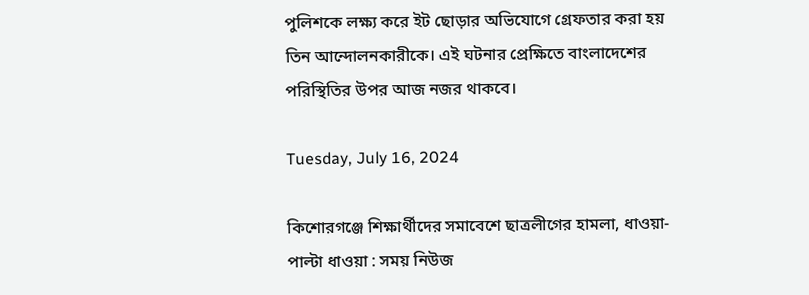পুলিশকে লক্ষ্য করে ইট ছোড়ার অভিযোগে গ্রেফতার করা হয় তিন আন্দোলনকারীকে। এই ঘটনার প্রেক্ষিতে বাংলাদেশের পরিস্থিতির উপর আজ নজর থাকবে।

Tuesday, July 16, 2024

কিশোরগঞ্জে শিক্ষার্থীদের সমাবেশে ছাত্রলীগের হামলা, ধাওয়া-পাল্টা ধাওয়া : সময় নিউজ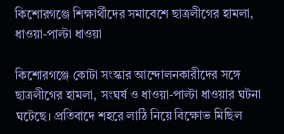কিশোরগঞ্জে শিক্ষার্থীদের সমাবেশে ছাত্রলীগের হামলা, ধাওয়া-পাল্টা ধাওয়া

কিশোরগঞ্জে কোটা সংস্কার আন্দোলনকারীদের সঙ্গে ছাত্রলীগের হামলা, সংঘর্ষ ও ধাওয়া-পাল্টা ধাওয়ার ঘটনা ঘটেছে। প্রতিবাদে শহরে লাঠি নিয়ে বিক্ষোভ মিছিল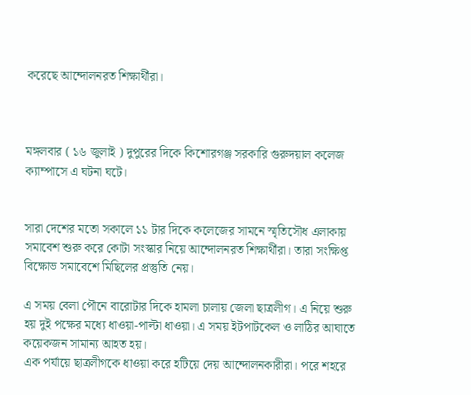করেছে আন্দোলনরত শিক্ষার্থীরা।



মঙ্গলবার ( ১৬ জুলাই ) দুপুরের দিকে কিশোরগঞ্জ সরকারি গুরুদয়াল কলেজ ক্যাম্পাসে এ ঘটনা ঘটে।


সারা দেশের মতো সকালে ১১ টার দিকে কলেজের সামনে স্মৃতিসৌধ এলাকায় সমাবেশ শুরু করে কোটা সংস্কার নিয়ে আন্দোলনরত শিক্ষার্থীরা। তারা সংক্ষিপ্ত বিক্ষোভ সমাবেশে মিছিলের প্রস্তুতি নেয়।

এ সময় বেলা পৌনে বারোটার দিকে হামলা চালায় জেলা ছাত্রলীগ। এ নিয়ে শুরু হয় দুই পক্ষের মধ্যে ধাওয়া-পাল্টা ধাওয়া। এ সময় ইটপাটকেল ও লাঠির আঘাতে কয়েকজন সামান্য আহত হয়।
এক পর্যায়ে ছাত্রলীগকে ধাওয়া করে হটিয়ে দেয় আন্দোলনকারীরা। পরে শহরে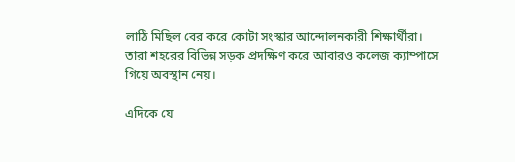লাঠি মিছিল বের করে কোটা সংস্কার আন্দোলনকারী শিক্ষার্থীরা। তারা শহরের বিভিন্ন সড়ক প্রদক্ষিণ করে আবারও কলেজ ক্যাম্পাসে গিয়ে অবস্থান নেয়।

এদিকে যে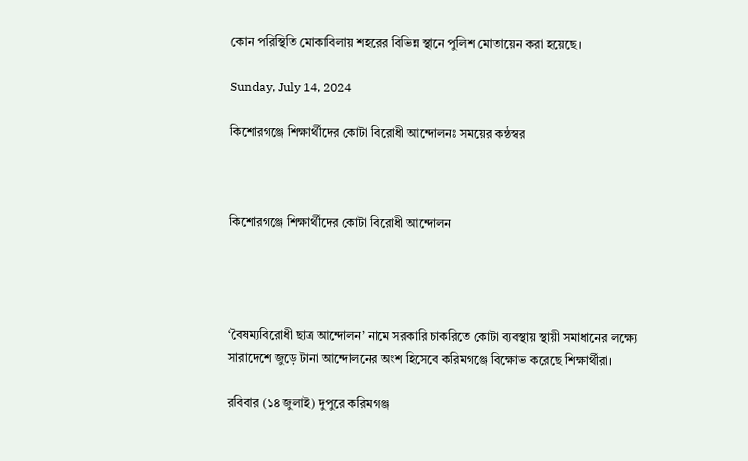কোন পরিস্থিতি মোকাবিলায় শহরের বিভিন্ন স্থানে পুলিশ মোতায়েন করা হয়েছে।

Sunday, July 14, 2024

কিশোরগঞ্জে শিক্ষার্থীদের কোটা বিরোধী আন্দোলনঃ সময়ের কন্ঠস্বর



কিশোরগঞ্জে শিক্ষার্থীদের কোটা বিরোধী আন্দোলন




‘বৈষম্যবিরোধী ছাত্র আন্দোলন’ নামে সরকারি চাকরিতে কোটা ব্যবস্থায় স্থায়ী সমাধানের লক্ষ্যে সারাদেশে জুড়ে টানা আন্দোলনের অংশ হিসেবে করিমগঞ্জে বিক্ষোভ করেছে শিক্ষার্থীরা।

রবিবার (১৪ জুলাই) দুপুরে করিমগঞ্জ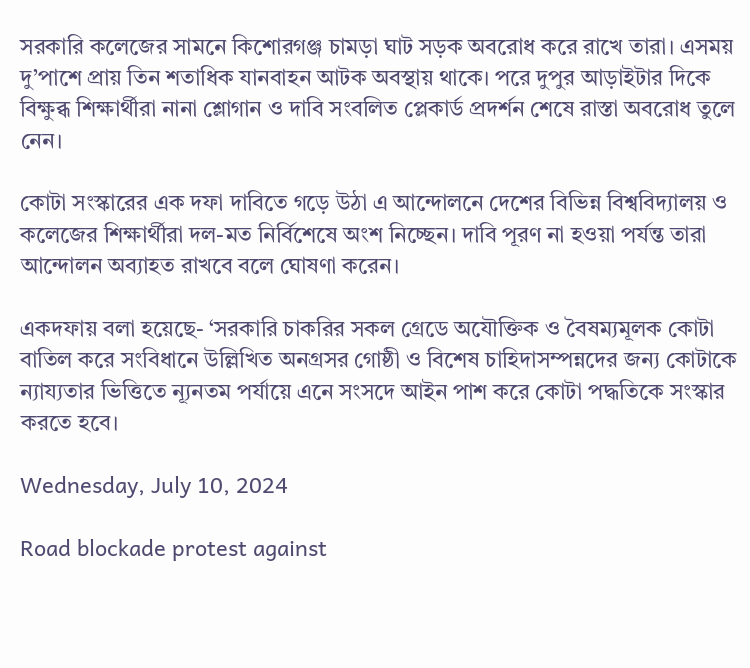সরকারি কলেজের সামনে কিশোরগঞ্জ চামড়া ঘাট সড়ক অবরোধ করে রাখে তারা। এসময় দু’পাশে প্রায় তিন শতাধিক যানবাহন আটক অবস্থায় থাকে। পরে দুপুর আড়াইটার দিকে বিক্ষুব্ধ শিক্ষার্থীরা নানা শ্লোগান ও দাবি সংবলিত প্লেকার্ড প্রদর্শন শেষে রাস্তা অবরোধ তুলে নেন।

কোটা সংস্কারের এক দফা দাবিতে গড়ে উঠা এ আন্দোলনে দেশের বিভিন্ন বিশ্ববিদ্যালয় ও কলেজের শিক্ষার্থীরা দল-মত নির্বিশেষে অংশ নিচ্ছেন। দাবি পূরণ না হওয়া পর্যন্ত তারা আন্দোলন অব্যাহত রাখবে বলে ঘোষণা করেন।

একদফায় বলা হয়েছে- ‘সরকারি চাকরির সকল গ্রেডে অযৌক্তিক ও বৈষম্যমূলক কোটা বাতিল করে সংবিধানে উল্লিখিত অনগ্রসর গোষ্ঠী ও বিশেষ চাহিদাসম্পন্নদের জন্য কোটাকে ন্যায্যতার ভিত্তিতে ন্যূনতম পর্যায়ে এনে সংসদে আইন পাশ করে কোটা পদ্ধতিকে সংস্কার করতে হবে।

Wednesday, July 10, 2024

Road blockade protest against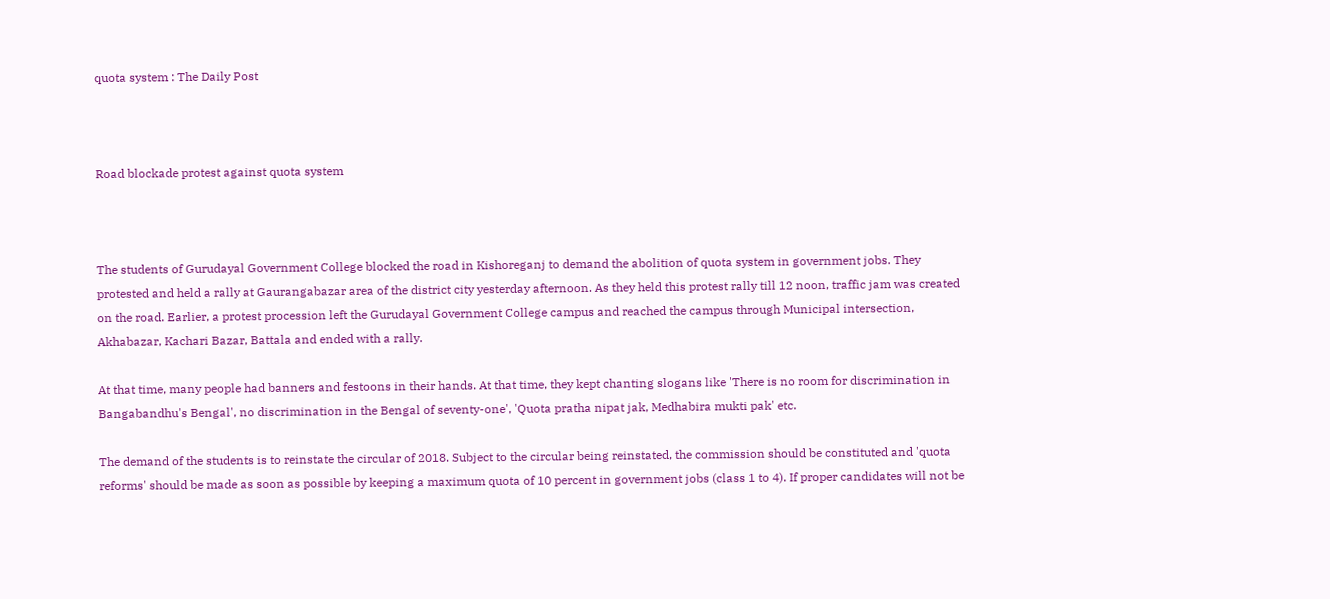quota system : The Daily Post



Road blockade protest against quota system



The students of Gurudayal Government College blocked the road in Kishoreganj to demand the abolition of quota system in government jobs. They protested and held a rally at Gaurangabazar area of the district city yesterday afternoon. As they held this protest rally till 12 noon, traffic jam was created on the road. Earlier, a protest procession left the Gurudayal Government College campus and reached the campus through Municipal intersection, Akhabazar, Kachari Bazar, Battala and ended with a rally.

At that time, many people had banners and festoons in their hands. At that time, they kept chanting slogans like 'There is no room for discrimination in Bangabandhu's Bengal', no discrimination in the Bengal of seventy-one', 'Quota pratha nipat jak, Medhabira mukti pak' etc.

The demand of the students is to reinstate the circular of 2018. Subject to the circular being reinstated, the commission should be constituted and 'quota reforms' should be made as soon as possible by keeping a maximum quota of 10 percent in government jobs (class 1 to 4). If proper candidates will not be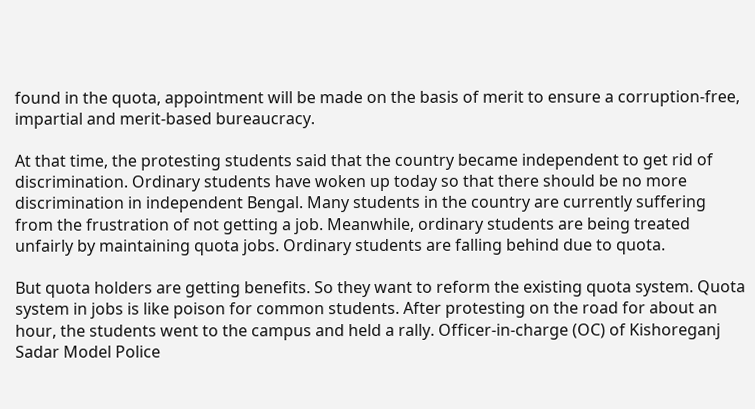found in the quota, appointment will be made on the basis of merit to ensure a corruption-free, impartial and merit-based bureaucracy.

At that time, the protesting students said that the country became independent to get rid of discrimination. Ordinary students have woken up today so that there should be no more discrimination in independent Bengal. Many students in the country are currently suffering from the frustration of not getting a job. Meanwhile, ordinary students are being treated unfairly by maintaining quota jobs. Ordinary students are falling behind due to quota.

But quota holders are getting benefits. So they want to reform the existing quota system. Quota system in jobs is like poison for common students. After protesting on the road for about an hour, the students went to the campus and held a rally. Officer-in-charge (OC) of Kishoreganj Sadar Model Police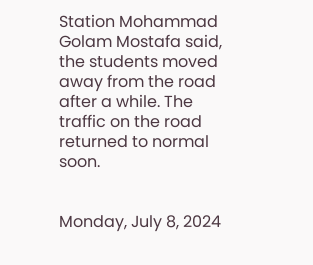Station Mohammad Golam Mostafa said, the students moved away from the road after a while. The traffic on the road returned to normal soon.


Monday, July 8, 2024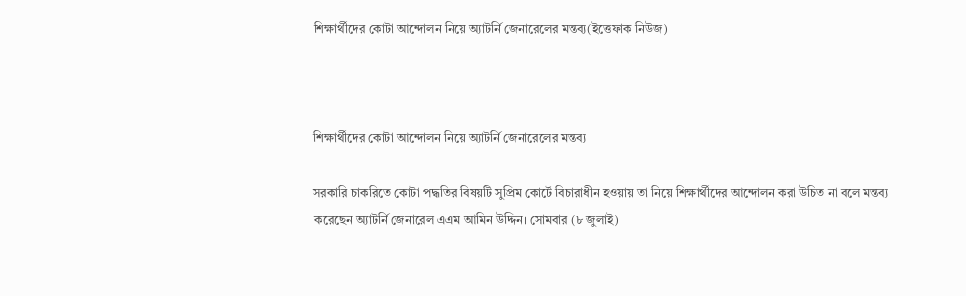শিক্ষার্থীদের কোটা আন্দোলন নিয়ে অ্যাটর্নি জেনারেলের মন্তব্য(ইত্তেফাক নিউজ)



শিক্ষার্থীদের কোটা আন্দোলন নিয়ে অ্যাটর্নি জেনারেলের মন্তব্য

সরকারি চাকরিতে কোটা পদ্ধতির বিষয়টি সুপ্রিম কোর্টে বিচারাধীন হওয়ায় তা নিয়ে শিক্ষার্থীদের আন্দোলন করা উচিত না বলে মন্তব্য করেছেন অ্যাটর্নি জেনারেল এএম আমিন উদ্দিন। সোমবার (৮ জুলাই)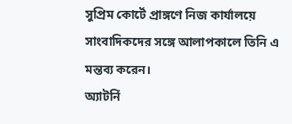সুপ্রিম কোর্টে প্রাঙ্গণে নিজ কার্যালয়ে সাংবাদিকদের সঙ্গে আলাপকালে তিনি এ মন্তব্য করেন।
অ্যাটর্নি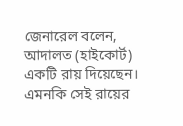জেনারেল বলেন, আদালত (হাইকোর্ট) একটি রায় দিয়েছেন। এমনকি সেই রায়ের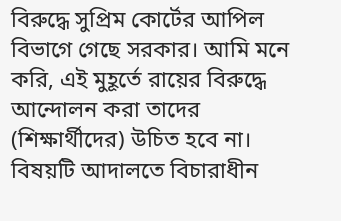বিরুদ্ধে সুপ্রিম কোর্টের আপিল বিভাগে গেছে সরকার। আমি মনে করি, এই মুহূর্তে রায়ের বিরুদ্ধে আন্দোলন করা তাদের (শিক্ষার্থীদের) উচিত হবে না। বিষয়টি আদালতে বিচারাধীন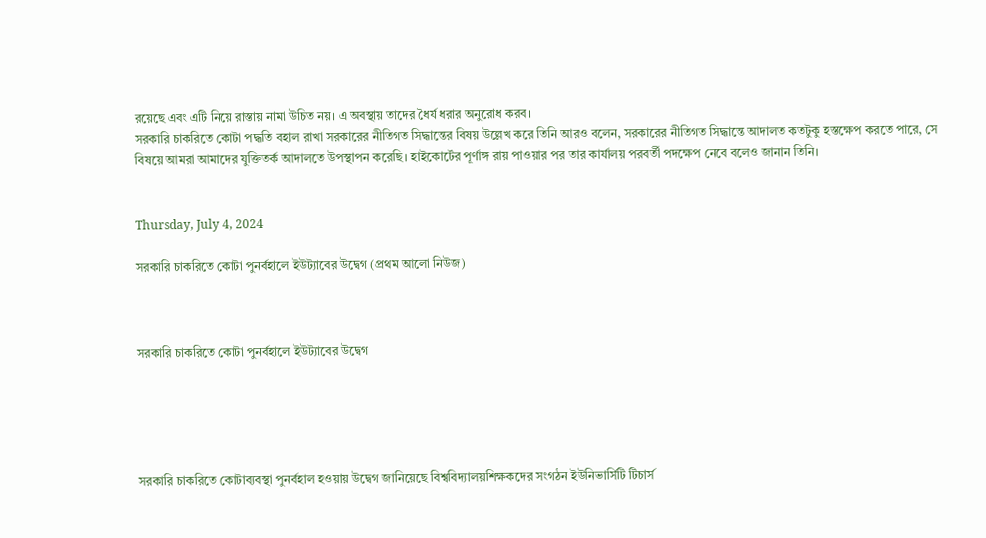রয়েছে এবং এটি নিয়ে রাস্তায় নামা উচিত নয়। এ অবস্থায় তাদের ধৈর্য ধরার অনুরোধ করব।
সরকারি চাকরিতে কোটা পদ্ধতি বহাল রাখা সরকারের নীতিগত সিদ্ধান্তের বিষয় উল্লেখ করে তিনি আরও বলেন, সরকারের নীতিগত সিদ্ধান্তে আদালত কতটুকু হস্তক্ষেপ করতে পারে, সে বিষয়ে আমরা আমাদের যুক্তিতর্ক আদালতে উপস্থাপন করেছি। হাইকোর্টের পূর্ণাঙ্গ রায় পাওয়ার পর তার কার্যালয় পরবর্তী পদক্ষেপ নেবে বলেও জানান তিনি।


Thursday, July 4, 2024

সরকারি চাকরিতে কোটা পুনর্বহালে ইউট্যাবের উদ্বেগ (প্রথম আলো নিউজ)



সরকারি চাকরিতে কোটা পুনর্বহালে ইউট্যাবের উদ্বেগ





সরকারি চাকরিতে কোটাব্যবস্থা পুনর্বহাল হওয়ায় উদ্বেগ জানিয়েছে বিশ্ববিদ্যালয়শিক্ষকদের সংগঠন ইউনিভার্সিটি টিচার্স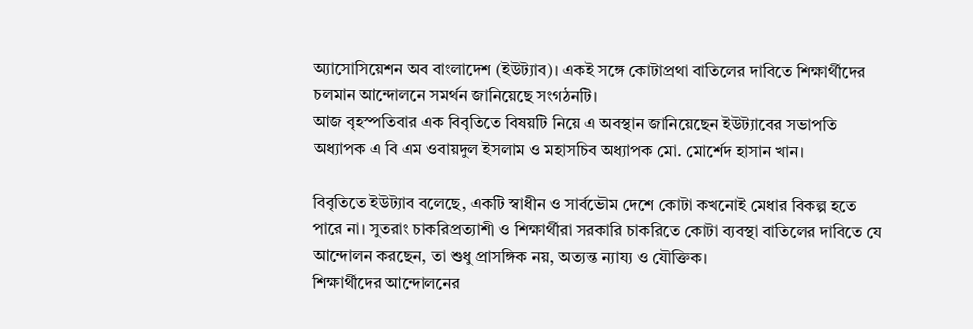অ্যাসোসিয়েশন অব বাংলাদেশ (ইউট্যাব)। একই সঙ্গে কোটাপ্রথা বাতিলের দাবিতে শিক্ষার্থীদের চলমান আন্দোলনে সমর্থন জানিয়েছে সংগঠনটি।
আজ বৃহস্পতিবার এক বিবৃতিতে বিষয়টি নিয়ে এ অবস্থান জানিয়েছেন ইউট্যাবের সভাপতি অধ্যাপক এ বি এম ওবায়দুল ইসলাম ও মহাসচিব অধ্যাপক মো. মোর্শেদ হাসান খান।

বিবৃতিতে ইউট্যাব বলেছে, একটি স্বাধীন ও সার্বভৌম দেশে কোটা কখনোই মেধার বিকল্প হতে পারে না। সুতরাং চাকরিপ্রত্যাশী ও শিক্ষার্থীরা সরকারি চাকরিতে কোটা ব্যবস্থা বাতিলের দাবিতে যে আন্দোলন করছেন, তা শুধু প্রাসঙ্গিক নয়, অত্যন্ত ন্যায্য ও যৌক্তিক।
শিক্ষার্থীদের আন্দোলনের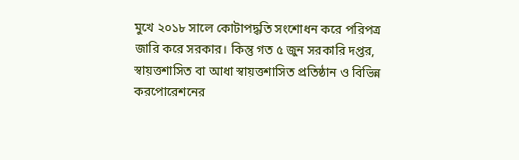মুখে ২০১৮ সালে কোটাপদ্ধতি সংশোধন করে পরিপত্র জারি করে সরকার। কিন্তু গত ৫ জুন সরকারি দপ্তর, স্বায়ত্তশাসিত বা আধা স্বায়ত্তশাসিত প্রতিষ্ঠান ও বিভিন্ন করপোরেশনের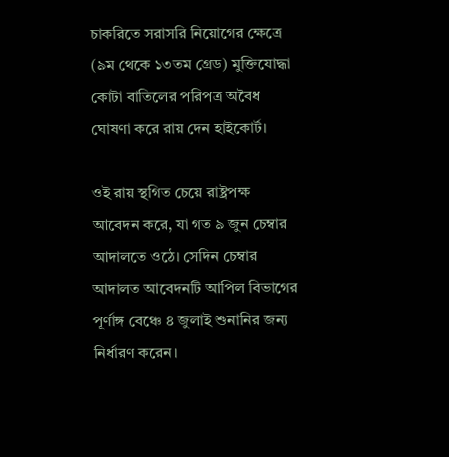চাকরিতে সরাসরি নিয়োগের ক্ষেত্রে (৯ম থেকে ১৩তম গ্রেড) মুক্তিযোদ্ধা কোটা বাতিলের পরিপত্র অবৈধ ঘোষণা করে রায় দেন হাইকোর্ট।

ওই রায় স্থগিত চেয়ে রাষ্ট্রপক্ষ আবেদন করে, যা গত ৯ জুন চেম্বার আদালতে ওঠে। সেদিন চেম্বার আদালত আবেদনটি আপিল বিভাগের পূর্ণাঙ্গ বেঞ্চে ৪ জুলাই শুনানির জন্য নির্ধারণ করেন।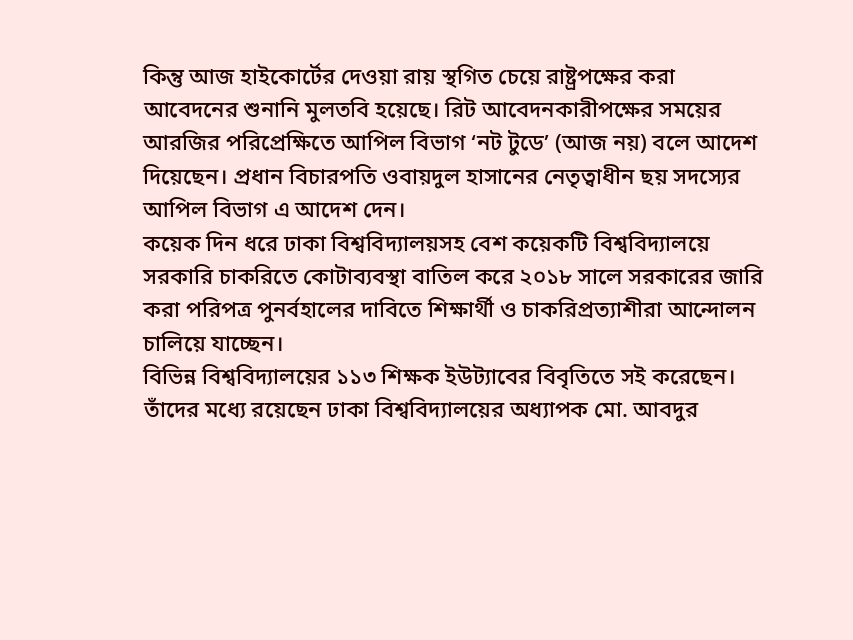কিন্তু আজ হাইকোর্টের দেওয়া রায় স্থগিত চেয়ে রাষ্ট্রপক্ষের করা আবেদনের শুনানি মুলতবি হয়েছে। রিট আবেদনকারীপক্ষের সময়ের আরজির পরিপ্রেক্ষিতে আপিল বিভাগ ‘নট টুডে’ (আজ নয়) বলে আদেশ দিয়েছেন। প্রধান বিচারপতি ওবায়দুল হাসানের নেতৃত্বাধীন ছয় সদস্যের আপিল বিভাগ এ আদেশ দেন।
কয়েক দিন ধরে ঢাকা বিশ্ববিদ্যালয়সহ বেশ কয়েকটি বিশ্ববিদ্যালয়ে সরকারি চাকরিতে কোটাব্যবস্থা বাতিল করে ২০১৮ সালে সরকারের জারি করা পরিপত্র পুনর্বহালের দাবিতে শিক্ষার্থী ও চাকরিপ্রত্যাশীরা আন্দোলন চালিয়ে যাচ্ছেন।
বিভিন্ন বিশ্ববিদ্যালয়ের ১১৩ শিক্ষক ইউট্যাবের বিবৃতিতে সই করেছেন। তাঁদের মধ্যে রয়েছেন ঢাকা বিশ্ববিদ্যালয়ের অধ্যাপক মো. আবদুর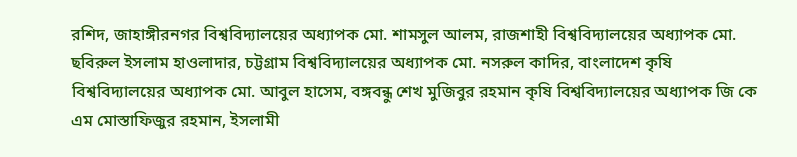রশিদ, জাহাঙ্গীরনগর বিশ্ববিদ্যালয়ের অধ্যাপক মো. শামসুল আলম, রাজশাহী বিশ্ববিদ্যালয়ের অধ্যাপক মো. ছবিরুল ইসলাম হাওলাদার, চট্টগ্রাম বিশ্ববিদ্যালয়ের অধ্যাপক মো. নসরুল কাদির, বাংলাদেশ কৃষি বিশ্ববিদ্যালয়ের অধ্যাপক মো. আবুল হাসেম, বঙ্গবন্ধু শেখ মুজিবুর রহমান কৃষি বিশ্ববিদ্যালয়ের অধ্যাপক জি কে এম মোস্তাফিজুর রহমান, ইসলামী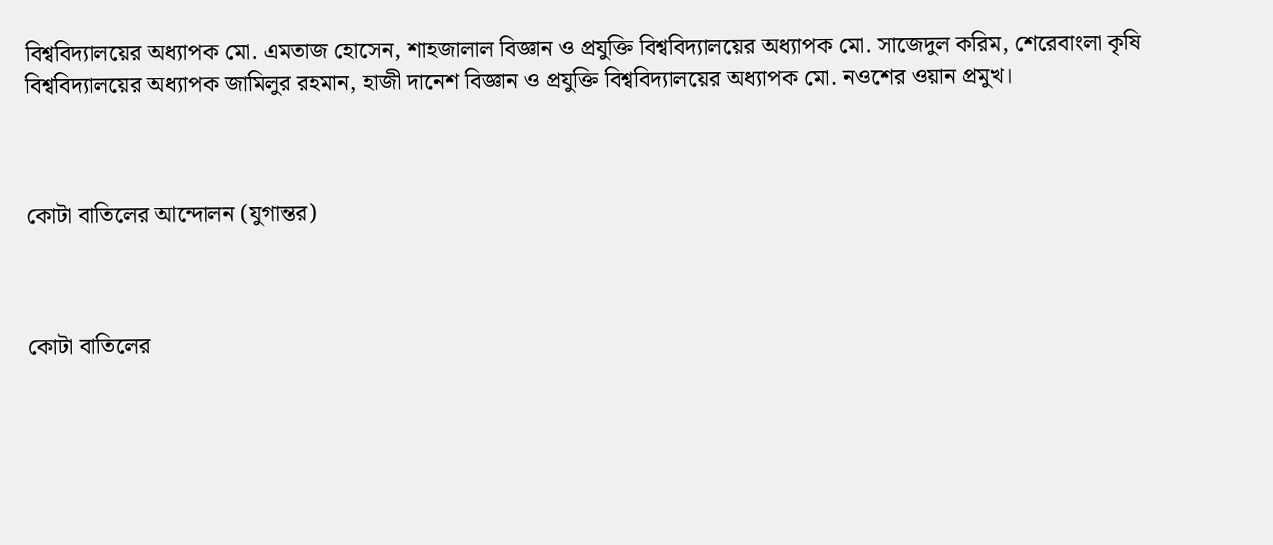বিশ্ববিদ্যালয়ের অধ্যাপক মো. এমতাজ হোসেন, শাহজালাল বিজ্ঞান ও প্রযুক্তি বিশ্ববিদ্যালয়ের অধ্যাপক মো. সাজেদুল করিম, শেরেবাংলা কৃষি বিশ্ববিদ্যালয়ের অধ্যাপক জামিলুর রহমান, হাজী দানেশ বিজ্ঞান ও প্রযুক্তি বিশ্ববিদ্যালয়ের অধ্যাপক মো. নওশের ওয়ান প্রমুখ।



কোটা বাতিলের আন্দোলন (যুগান্তর)



কোটা বাতিলের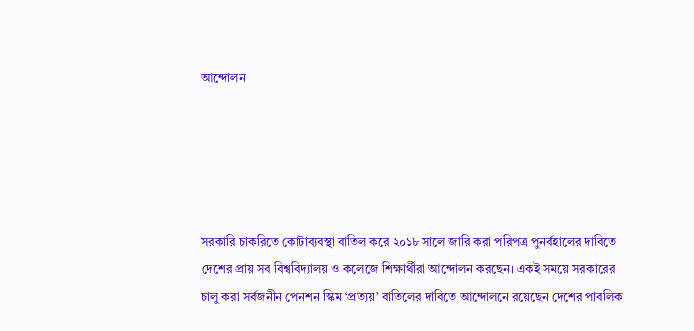আন্দোলন





সরকারি চাকরিতে কোটাব্যবস্থা বাতিল করে ২০১৮ সালে জারি করা পরিপত্র পুনর্বহালের দাবিতে দেশের প্রায় সব বিশ্ববিদ্যালয় ও কলেজে শিক্ষার্থীরা আন্দোলন করছেন। একই সময়ে সরকারের চালু করা সর্বজনীন পেনশন স্কিম ‘প্রত্যয়’ বাতিলের দাবিতে আন্দোলনে রয়েছেন দেশের পাবলিক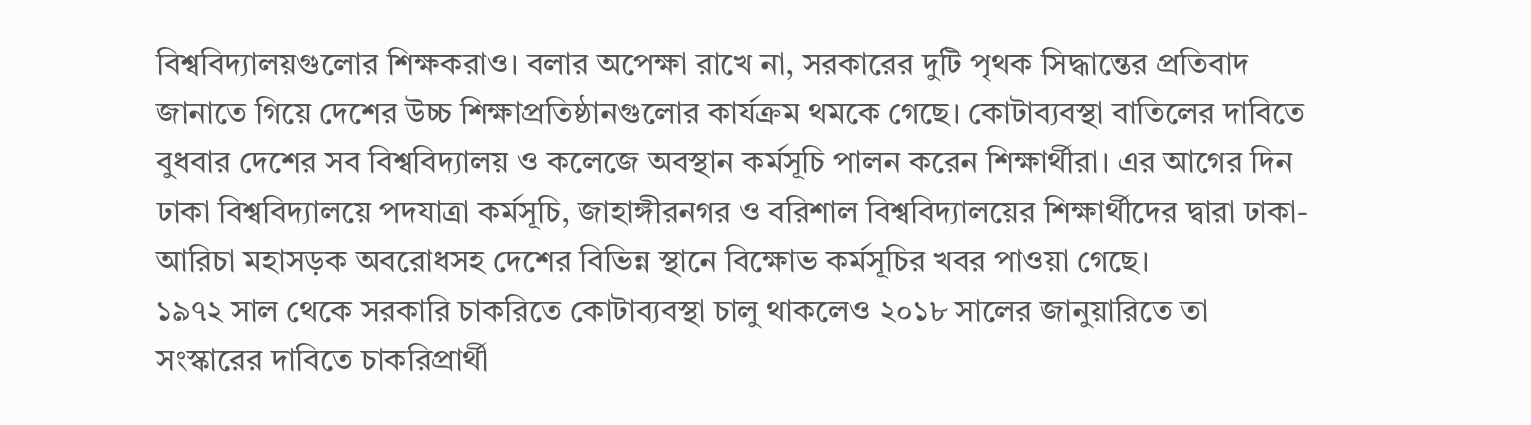বিশ্ববিদ্যালয়গুলোর শিক্ষকরাও। বলার অপেক্ষা রাখে না, সরকারের দুটি পৃথক সিদ্ধান্তের প্রতিবাদ জানাতে গিয়ে দেশের উচ্চ শিক্ষাপ্রতিষ্ঠানগুলোর কার্যক্রম থমকে গেছে। কোটাব্যবস্থা বাতিলের দাবিতে বুধবার দেশের সব বিশ্ববিদ্যালয় ও কলেজে অবস্থান কর্মসূচি পালন করেন শিক্ষার্থীরা। এর আগের দিন ঢাকা বিশ্ববিদ্যালয়ে পদযাত্রা কর্মসূচি, জাহাঙ্গীরনগর ও বরিশাল বিশ্ববিদ্যালয়ের শিক্ষার্থীদের দ্বারা ঢাকা-আরিচা মহাসড়ক অবরোধসহ দেশের বিভিন্ন স্থানে বিক্ষোভ কর্মসূচির খবর পাওয়া গেছে।
১৯৭২ সাল থেকে সরকারি চাকরিতে কোটাব্যবস্থা চালু থাকলেও ২০১৮ সালের জানুয়ারিতে তা সংস্কারের দাবিতে চাকরিপ্রার্থী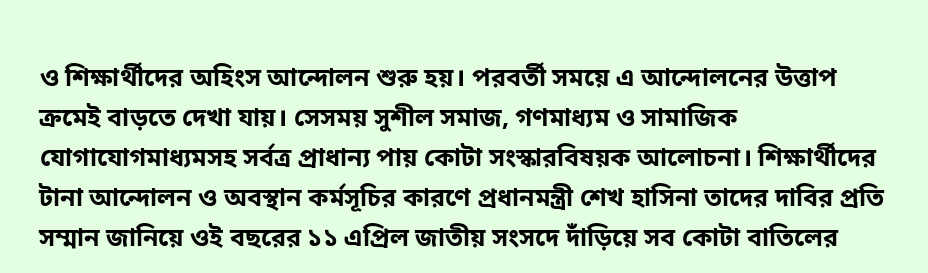ও শিক্ষার্থীদের অহিংস আন্দোলন শুরু হয়। পরবর্তী সময়ে এ আন্দোলনের উত্তাপ ক্রমেই বাড়তে দেখা যায়। সেসময় সুশীল সমাজ, গণমাধ্যম ও সামাজিক যোগাযোগমাধ্যমসহ সর্বত্র প্রাধান্য পায় কোটা সংস্কারবিষয়ক আলোচনা। শিক্ষার্থীদের টানা আন্দোলন ও অবস্থান কর্মসূচির কারণে প্রধানমন্ত্রী শেখ হাসিনা তাদের দাবির প্রতি সম্মান জানিয়ে ওই বছরের ১১ এপ্রিল জাতীয় সংসদে দাঁড়িয়ে সব কোটা বাতিলের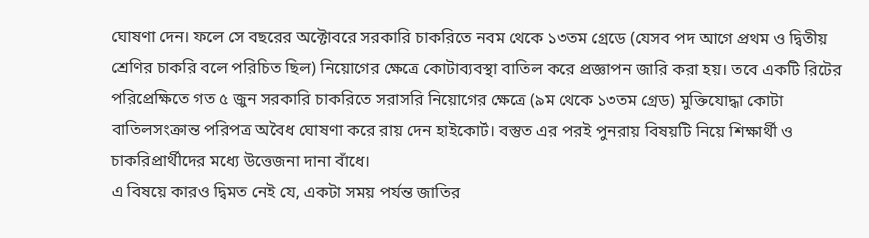ঘোষণা দেন। ফলে সে বছরের অক্টোবরে সরকারি চাকরিতে নবম থেকে ১৩তম গ্রেডে (যেসব পদ আগে প্রথম ও দ্বিতীয় শ্রেণির চাকরি বলে পরিচিত ছিল) নিয়োগের ক্ষেত্রে কোটাব্যবস্থা বাতিল করে প্রজ্ঞাপন জারি করা হয়। তবে একটি রিটের পরিপ্রেক্ষিতে গত ৫ জুন সরকারি চাকরিতে সরাসরি নিয়োগের ক্ষেত্রে (৯ম থেকে ১৩তম গ্রেড) মুক্তিযোদ্ধা কোটা বাতিলসংক্রান্ত পরিপত্র অবৈধ ঘোষণা করে রায় দেন হাইকোর্ট। বস্তুত এর পরই পুনরায় বিষয়টি নিয়ে শিক্ষার্থী ও চাকরিপ্রার্থীদের মধ্যে উত্তেজনা দানা বাঁধে।
এ বিষয়ে কারও দ্বিমত নেই যে, একটা সময় পর্যন্ত জাতির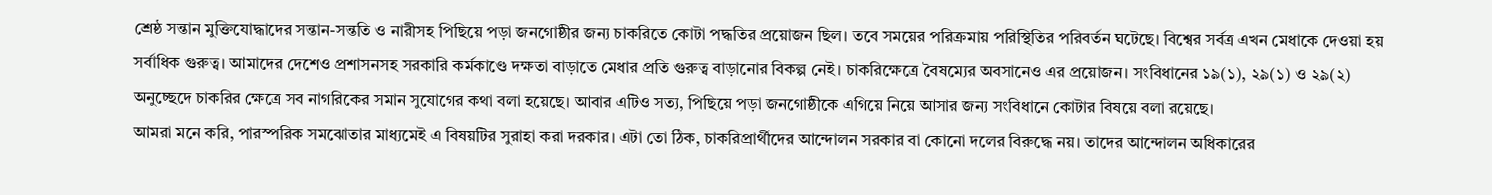শ্রেষ্ঠ সন্তান মুক্তিযোদ্ধাদের সন্তান-সন্ততি ও নারীসহ পিছিয়ে পড়া জনগোষ্ঠীর জন্য চাকরিতে কোটা পদ্ধতির প্রয়োজন ছিল। তবে সময়ের পরিক্রমায় পরিস্থিতির পরিবর্তন ঘটেছে। বিশ্বের সর্বত্র এখন মেধাকে দেওয়া হয় সর্বাধিক গুরুত্ব। আমাদের দেশেও প্রশাসনসহ সরকারি কর্মকাণ্ডে দক্ষতা বাড়াতে মেধার প্রতি গুরুত্ব বাড়ানোর বিকল্প নেই। চাকরিক্ষেত্রে বৈষম্যের অবসানেও এর প্রয়োজন। সংবিধানের ১৯(১), ২৯(১) ও ২৯(২) অনুচ্ছেদে চাকরির ক্ষেত্রে সব নাগরিকের সমান সুযোগের কথা বলা হয়েছে। আবার এটিও সত্য, পিছিয়ে পড়া জনগোষ্ঠীকে এগিয়ে নিয়ে আসার জন্য সংবিধানে কোটার বিষয়ে বলা রয়েছে।
আমরা মনে করি, পারস্পরিক সমঝোতার মাধ্যমেই এ বিষয়টির সুরাহা করা দরকার। এটা তো ঠিক, চাকরিপ্রার্থীদের আন্দোলন সরকার বা কোনো দলের বিরুদ্ধে নয়। তাদের আন্দোলন অধিকারের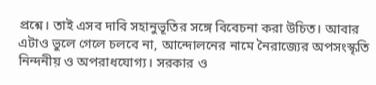প্রশ্নে। তাই এসব দাবি সহানুভূতির সঙ্গে বিবেচনা করা উচিত। আবার এটাও ভুলে গেলে চলবে না, আন্দোলনের নামে নৈরাজ্যের অপসংস্কৃতি নিন্দনীয় ও অপরাধযোগ্য। সরকার ও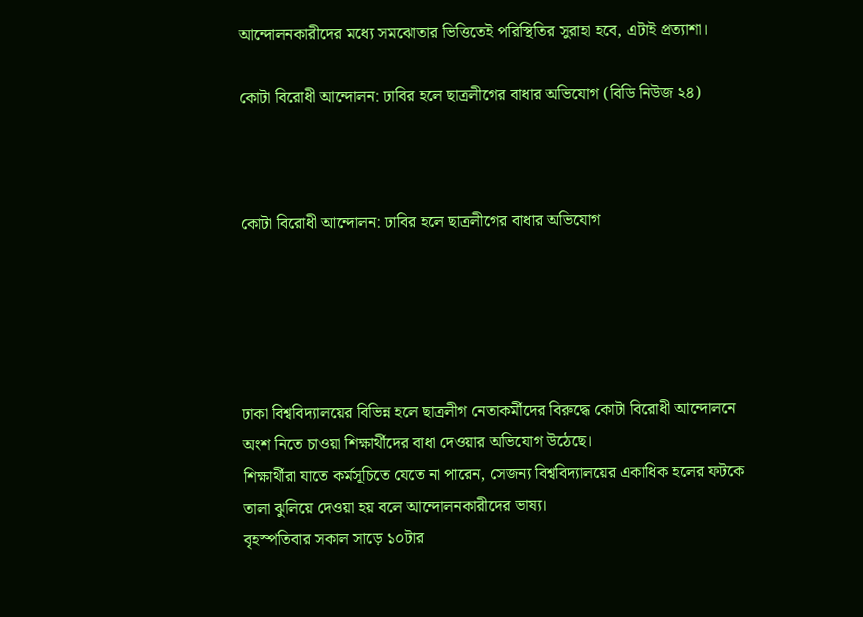আন্দোলনকারীদের মধ্যে সমঝোতার ভিত্তিতেই পরিস্থিতির সুরাহা হবে, এটাই প্রত্যাশা।

কোটা বিরোধী আন্দোলন: ঢাবির হলে ছাত্রলীগের বাধার অভিযোগ (বিডি নিউজ ২৪)



কোটা বিরোধী আন্দোলন: ঢাবির হলে ছাত্রলীগের বাধার অভিযোগ





ঢাকা বিশ্ববিদ্যালয়ের বিভিন্ন হলে ছাত্রলীগ নেতাকর্মীদের বিরুদ্ধে কোটা বিরোধী আন্দোলনে অংশ নিতে চাওয়া শিক্ষার্থীদের বাধা দেওয়ার অভিযোগ উঠেছে।
শিক্ষার্থীরা যাতে কর্মসূচিতে যেতে না পারেন, সেজন্য বিশ্ববিদ্যালয়ের একাধিক হলের ফটকে তালা ঝুলিয়ে দেওয়া হয় বলে আন্দোলনকারীদের ভাষ্য।
বৃহস্পতিবার সকাল সাড়ে ১০টার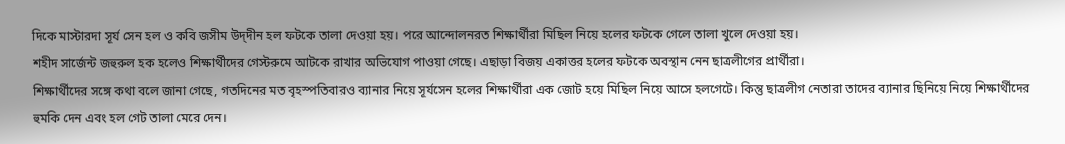দিকে মাস্টারদা সূর্য সেন হল ও কবি জসীম উদ্‌দীন হল ফটকে তালা দেওয়া হয়। পরে আন্দোলনরত শিক্ষার্থীরা মিছিল নিয়ে হলের ফটকে গেলে তালা খুলে দেওয়া হয়।
শহীদ সার্জেন্ট জহুরুল হক হলেও শিক্ষার্থীদের গেস্টরুমে আটকে রাখার অভিযোগ পাওয়া গেছে। এছাড়া বিজয় একাত্তর হলের ফটকে অবস্থান নেন ছাত্রলীগের প্রার্থীরা।
শিক্ষার্থীদের সঙ্গে কথা বলে জানা গেছে, গতদিনের মত বৃহস্পতিবারও ব্যানার নিয়ে সূর্যসেন হলের শিক্ষার্থীরা এক জোট হয়ে মিছিল নিয়ে আসে হলগেটে। কিন্তু ছাত্রলীগ নেতারা তাদের ব্যানার ছিনিয়ে নিয়ে শিক্ষার্থীদের হুমকি দেন এবং হল গেট তালা মেরে দেন।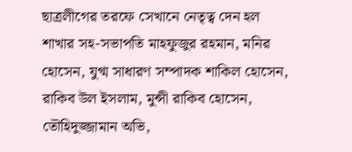ছাত্রলীগের তরফে সেখানে নেতৃত্ব দেন হল শাখার সহ-সভাপতি মাহফুজুর রহমান, মনির হোসেন, যুগ্ম সাধারণ সম্পাদক শাকিল হোসেন, রাকিব উল ইসলাম, মুন্সী রাকিব হোসেন, তৌহিদুজ্জামান অভি,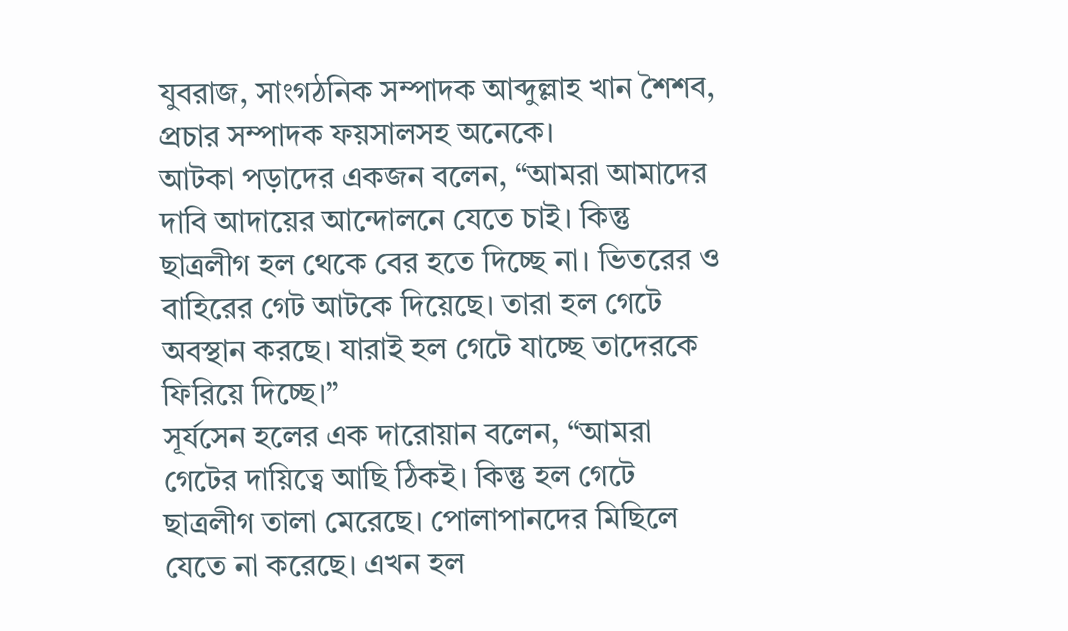যুবরাজ, সাংগঠনিক সম্পাদক আব্দুল্লাহ খান শৈশব, প্রচার সম্পাদক ফয়সালসহ অনেকে।
আটকা পড়াদের একজন বলেন, “আমরা আমাদের দাবি আদায়ের আন্দোলনে যেতে চাই। কিন্তু ছাত্রলীগ হল থেকে বের হতে দিচ্ছে না। ভিতরের ও বাহিরের গেট আটকে দিয়েছে। তারা হল গেটে অবস্থান করছে। যারাই হল গেটে যাচ্ছে তাদেরকে ফিরিয়ে দিচ্ছে।”
সূর্যসেন হলের এক দারোয়ান বলেন, “আমরা গেটের দায়িত্বে আছি ঠিকই। কিন্তু হল গেটে ছাত্রলীগ তালা মেরেছে। পোলাপানদের মিছিলে যেতে না করেছে। এখন হল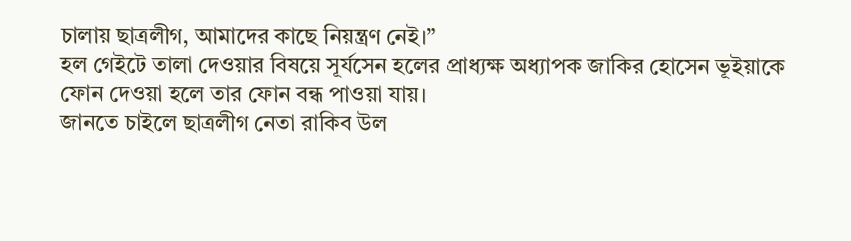চালায় ছাত্রলীগ, আমাদের কাছে নিয়ন্ত্রণ নেই।”
হল গেইটে তালা দেওয়ার বিষয়ে সূর্যসেন হলের প্রাধ্যক্ষ অধ্যাপক জাকির হোসেন ভূইয়াকে ফোন দেওয়া হলে তার ফোন বন্ধ পাওয়া যায়।
জানতে চাইলে ছাত্রলীগ নেতা রাকিব উল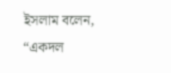ইসলাম বলেন, “একদল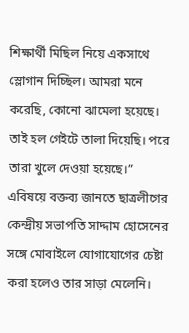শিক্ষার্থী মিছিল নিয়ে একসাথে স্লোগান দিচ্ছিল। আমরা মনে করেছি, কোনো ঝামেলা হয়েছে। তাই হল গেইটে তালা দিয়েছি। পরে তারা খুলে দেওয়া হয়েছে।”
এবিষয়ে বক্তব্য জানতে ছাত্রলীগের কেন্দ্রীয় সভাপতি সাদ্দাম হোসেনের সঙ্গে মোবাইলে যোগাযোগের চেষ্টা করা হলেও তার সাড়া মেলেনি।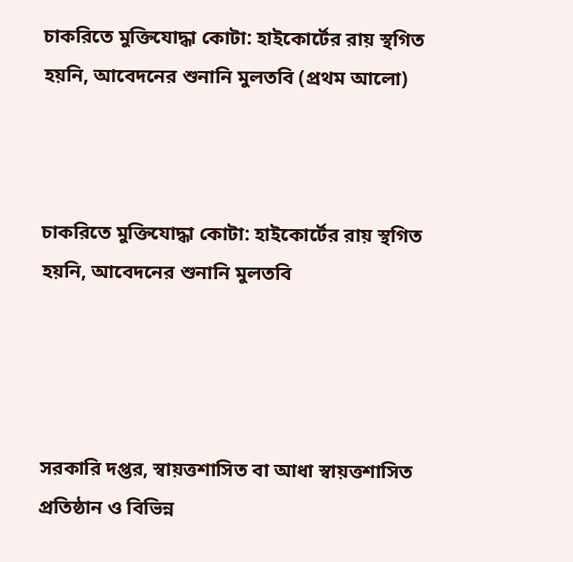চাকরিতে মুক্তিযোদ্ধা কোটা: হাইকোর্টের রায় স্থগিত হয়নি, আবেদনের শুনানি মুলতবি (প্রথম আলো)



চাকরিতে মুক্তিযোদ্ধা কোটা: হাইকোর্টের রায় স্থগিত হয়নি, আবেদনের শুনানি মুলতবি




সরকারি দপ্তর, স্বায়ত্তশাসিত বা আধা স্বায়ত্তশাসিত প্রতিষ্ঠান ও বিভিন্ন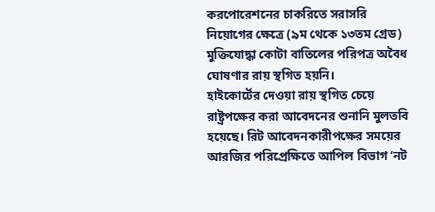করপোরেশনের চাকরিতে সরাসরি নিয়োগের ক্ষেত্রে (৯ম থেকে ১৩তম গ্রেড) মুক্তিযোদ্ধা কোটা বাতিলের পরিপত্র অবৈধ ঘোষণার রায় স্থগিত হয়নি।
হাইকোর্টের দেওয়া রায় স্থগিত চেয়ে রাষ্ট্রপক্ষের করা আবেদনের শুনানি মুলতবি হয়েছে। রিট আবেদনকারীপক্ষের সময়ের আরজির পরিপ্রেক্ষিতে আপিল বিভাগ ‘নট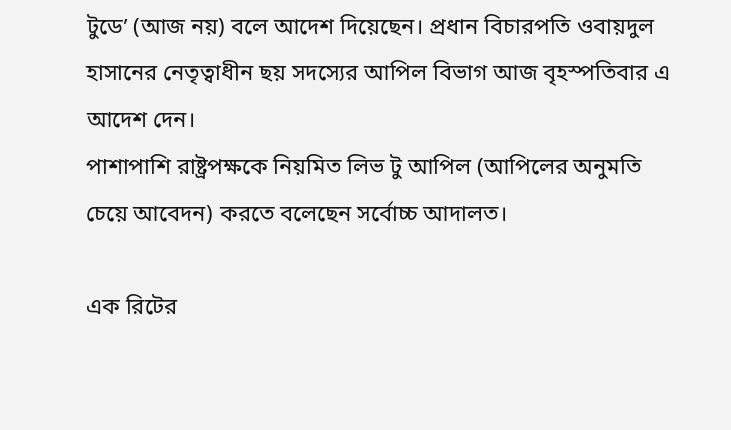টুডে’ (আজ নয়) বলে আদেশ দিয়েছেন। প্রধান বিচারপতি ওবায়দুল হাসানের নেতৃত্বাধীন ছয় সদস্যের আপিল বিভাগ আজ বৃহস্পতিবার এ আদেশ দেন।
পাশাপাশি রাষ্ট্রপক্ষকে নিয়মিত লিভ টু আপিল (আপিলের অনুমতি চেয়ে আবেদন) করতে বলেছেন সর্বোচ্চ আদালত।

এক রিটের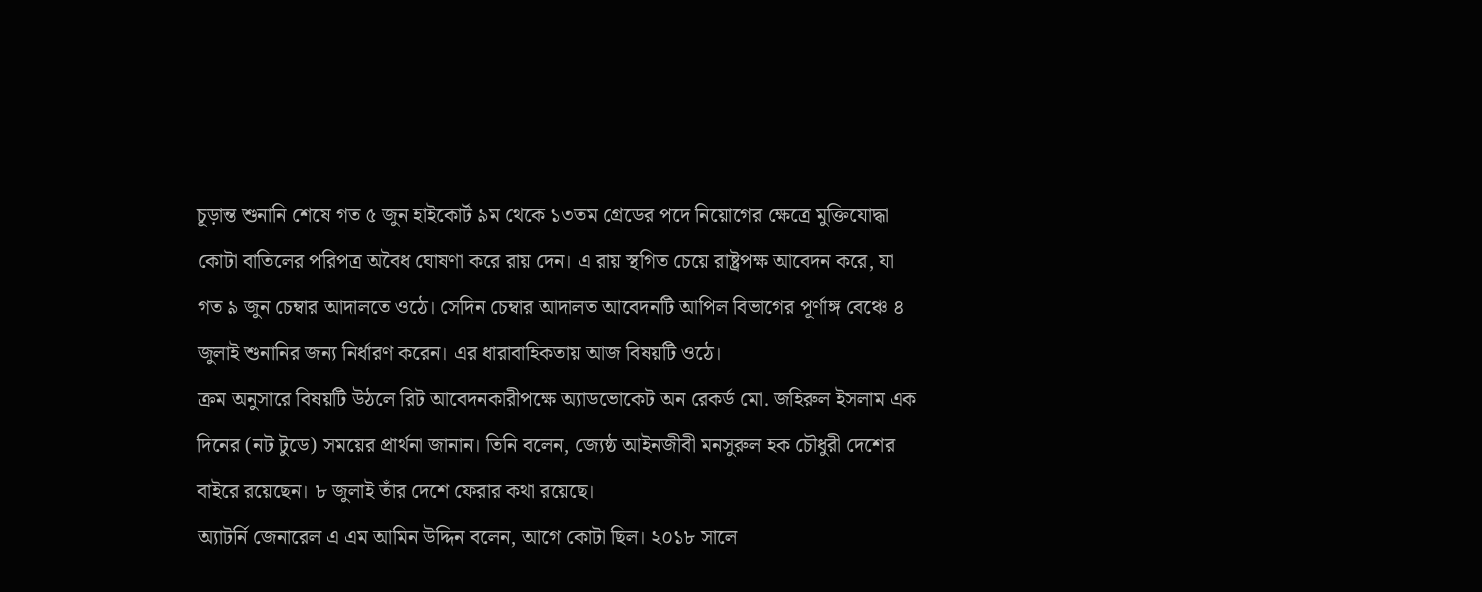চূড়ান্ত শুনানি শেষে গত ৫ জুন হাইকোর্ট ৯ম থেকে ১৩তম গ্রেডের পদে নিয়োগের ক্ষেত্রে মুক্তিযোদ্ধা কোটা বাতিলের পরিপত্র অবৈধ ঘোষণা করে রায় দেন। এ রায় স্থগিত চেয়ে রাষ্ট্রপক্ষ আবেদন করে, যা গত ৯ জুন চেম্বার আদালতে ওঠে। সেদিন চেম্বার আদালত আবেদনটি আপিল বিভাগের পূর্ণাঙ্গ বেঞ্চে ৪ জুলাই শুনানির জন্য নির্ধারণ করেন। এর ধারাবাহিকতায় আজ বিষয়টি ওঠে।
ক্রম অনুসারে বিষয়টি উঠলে রিট আবেদনকারীপক্ষে অ্যাডভোকেট অন রেকর্ড মো. জহিরুল ইসলাম এক দিনের (নট টুডে) সময়ের প্রার্থনা জানান। তিনি বলেন, জ্যেষ্ঠ আইনজীবী মনসুরুল হক চৌধুরী দেশের বাইরে রয়েছেন। ৮ জুলাই তাঁর দেশে ফেরার কথা রয়েছে।
অ্যাটর্নি জেনারেল এ এম আমিন উদ্দিন বলেন, আগে কোটা ছিল। ২০১৮ সালে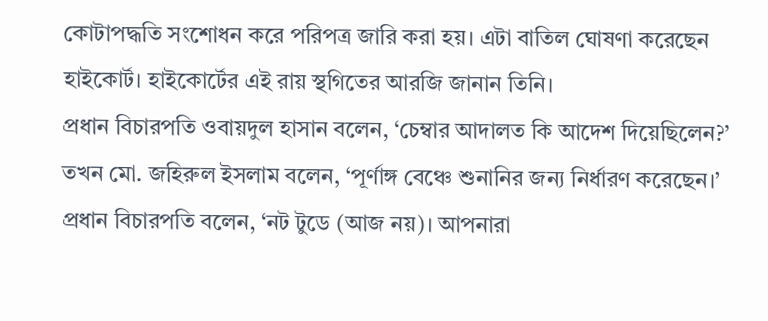কোটাপদ্ধতি সংশোধন করে পরিপত্র জারি করা হয়। এটা বাতিল ঘোষণা করেছেন হাইকোর্ট। হাইকোর্টের এই রায় স্থগিতের আরজি জানান তিনি।
প্রধান বিচারপতি ওবায়দুল হাসান বলেন, ‘চেম্বার আদালত কি আদেশ দিয়েছিলেন?’
তখন মো. জহিরুল ইসলাম বলেন, ‘পূর্ণাঙ্গ বেঞ্চে শুনানির জন্য নির্ধারণ করেছেন।’
প্রধান বিচারপতি বলেন, ‘নট টুডে (আজ নয়)। আপনারা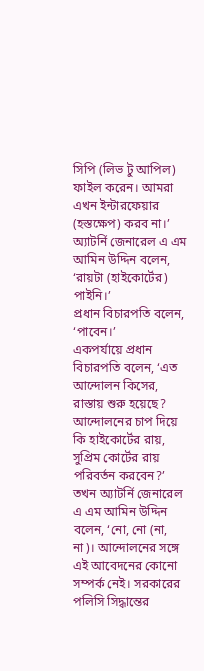সিপি (লিভ টু আপিল) ফাইল করেন। আমরা এখন ইন্টারফেয়ার (হস্তক্ষেপ) করব না।’
অ্যাটর্নি জেনারেল এ এম আমিন উদ্দিন বলেন, ‘রায়টা (হাইকোর্টের) পাইনি।’
প্রধান বিচারপতি বলেন, ‘পাবেন।’
একপর্যায়ে প্রধান বিচারপতি বলেন, ‘এত আন্দোলন কিসের, রাস্তায় শুরু হয়েছে? আন্দোলনের চাপ দিয়ে কি হাইকোর্টের রায়, সুপ্রিম কোর্টের রায় পরিবর্তন করবেন?’
তখন অ্যাটর্নি জেনারেল এ এম আমিন উদ্দিন বলেন, ‘নো, নো (না, না)। আন্দোলনের সঙ্গে এই আবেদনের কোনো সম্পর্ক নেই। সরকারের পলিসি সিদ্ধান্তের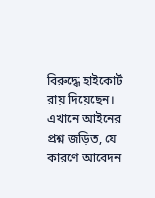বিরুদ্ধে হাইকোর্ট রায় দিয়েছেন। এখানে আইনের প্রশ্ন জড়িত, যে কারণে আবেদন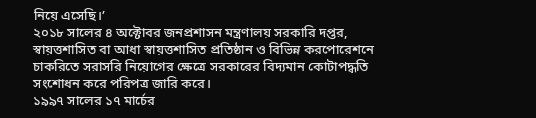নিয়ে এসেছি।’
২০১৮ সালের ৪ অক্টোবর জনপ্রশাসন মন্ত্রণালয় সরকারি দপ্তর, স্বায়ত্তশাসিত বা আধা স্বায়ত্তশাসিত প্রতিষ্ঠান ও বিভিন্ন করপোরেশনে চাকরিতে সরাসরি নিয়োগের ক্ষেত্রে সরকারের বিদ্যমান কোটাপদ্ধতি সংশোধন করে পরিপত্র জারি করে।
১৯৯৭ সালের ১৭ মার্চের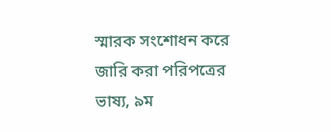স্মারক সংশোধন করে জারি করা পরিপত্রের ভাষ্য, ৯ম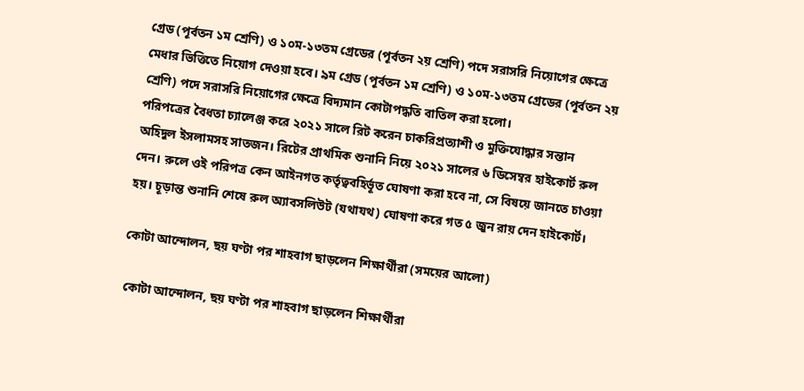গ্রেড (পূর্বতন ১ম শ্রেণি) ও ১০ম-১৩তম গ্রেডের (পূর্বতন ২য় শ্রেণি) পদে সরাসরি নিয়োগের ক্ষেত্রে মেধার ভিত্তিতে নিয়োগ দেওয়া হবে। ৯ম গ্রেড (পূর্বতন ১ম শ্রেণি) ও ১০ম-১৩তম গ্রেডের (পূর্বতন ২য় শ্রেণি) পদে সরাসরি নিয়োগের ক্ষেত্রে বিদ্যমান কোটাপদ্ধতি বাতিল করা হলো।
পরিপত্রের বৈধতা চ্যালেঞ্জ করে ২০২১ সালে রিট করেন চাকরিপ্রত্যাশী ও মুক্তিযোদ্ধার সন্তান অহিদুল ইসলামসহ সাতজন। রিটের প্রাথমিক শুনানি নিয়ে ২০২১ সালের ৬ ডিসেম্বর হাইকোর্ট রুল দেন। রুলে ওই পরিপত্র কেন আইনগত কর্তৃত্ববহির্ভূত ঘোষণা করা হবে না, সে বিষয়ে জানতে চাওয়া হয়। চূড়ান্ত শুনানি শেষে রুল অ্যাবসলিউট (যথাযথ) ঘোষণা করে গত ৫ জুন রায় দেন হাইকোর্ট।

কোটা আন্দোলন, ছয় ঘণ্টা পর শাহবাগ ছাড়লেন শিক্ষার্থীরা (সময়ের আলো)

 কোটা আন্দোলন, ছয় ঘণ্টা পর শাহবাগ ছাড়লেন শিক্ষার্থীরা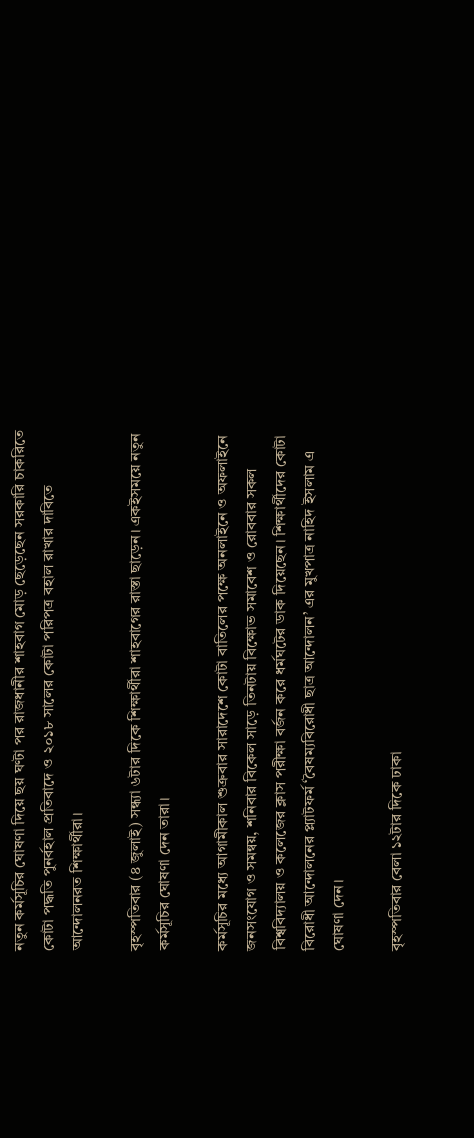নতুন কর্মসূচির ঘোষণা দিয়ে ছয় ঘণ্টা পর রাজধানীর শাহবাগ মোড় ছেড়েছেন সরকারি চাকরিতে কোটা পদ্ধতি পুনর্বহাল প্রতিবাদে ও ২০১৮ সালের কোটা পরিপত্র বহাল রাখার দাবিতে আন্দোলনরত শিক্ষার্থীরা।

বৃহস্পতিবার (৪ জুলাই) সন্ধ্যা ৬টার দিকে শিক্ষার্থীরা শাহবাগের রাস্তা ছাড়েন। একইসময়ে নতুন কর্মসূচির ঘোষণা দেন তারা।

কর্মসূচির মধ্যে আগামীকাল শুক্রবার সারাদেশে কোটা বাতিলের পক্ষে অনলাইনে ও অফলাইনে জনসংযোগ ও সমন্বয়, শনিবার বিকেল সাড়ে তিনটায় বিক্ষোভ সমাবেশ ও রোববার সকল বিশ্ববিদ্যালয় ও কলেজের ক্লাস পরীক্ষা বর্জন করে ধর্মঘটের ডাক দিয়েছেন। শিক্ষার্থীদের কোটা বিরোধী আন্দোলনের প্ল্যাটফর্ম ‘বৈষম্যবিরোধী ছাত্র আন্দোলন’ এর মুখপাত্র নাহিদ ইসলাম এ ঘোষণা দেন।

বৃহস্পতিবার বেলা ১২টার দিকে ঢাকা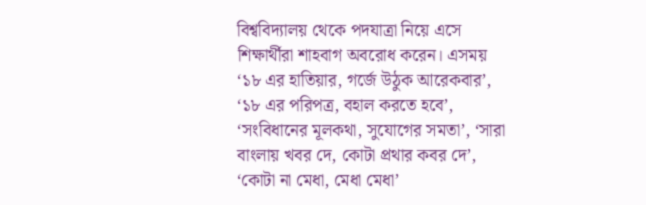বিশ্ববিদ্যালয় থেকে পদযাত্রা নিয়ে এসে শিক্ষার্থীরা শাহবাগ অবরোধ করেন। এসময় ‘১৮ এর হাতিয়ার, গর্জে উঠুক আরেকবার’, ‘১৮ এর পরিপত্র, বহাল করতে হবে’, ‘সংবিধানের মূলকথা, সুযোগের সমতা’, ‘সারা বাংলায় খবর দে, কোটা প্রথার কবর দে’, ‘কোটা না মেধা, মেধা মেধা’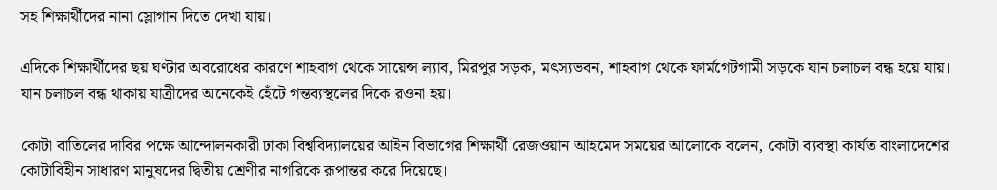সহ শিক্ষার্থীদের নানা স্লোগান দিতে দেখা যায়।

এদিকে শিক্ষার্থীদের ছয় ঘণ্টার অবরোধের কারণে শাহবাগ থেকে সায়েন্স ল্যাব, মিরপুর সড়ক, মৎস্যভবন, শাহবাগ থেকে ফার্মগেটগামী সড়কে যান চলাচল বন্ধ হয়ে যায়। যান চলাচল বন্ধ থাকায় যাত্রীদের অনেকেই হেঁটে গন্তব্যস্থলের দিকে রওনা হয়।

কোটা বাতিলের দাবির পক্ষে আন্দোলনকারী ঢাকা বিশ্ববিদ্যালয়ের আইন বিভাগের শিক্ষার্থী রেজওয়ান আহমেদ সময়ের আলোকে বলেন, কোটা ব্যবস্থা কার্যত বাংলাদেশের কোটাবিহীন সাধারণ মানুষদের দ্বিতীয় শ্রেণীর নাগরিকে রূপান্তর করে দিয়েছে।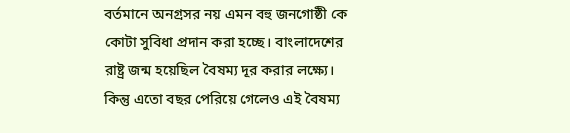বর্তমানে অনগ্রসর নয় এমন বহু জনগোষ্ঠী কে কোটা সুবিধা প্রদান করা হচ্ছে। বাংলাদেশের রাষ্ট্র জন্ম হয়েছিল বৈষম্য দূর করার লক্ষ্যে। কিন্তু এতো বছর পেরিয়ে গেলেও এই বৈষম্য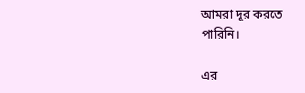আমরা দূর করতে পারিনি।

এর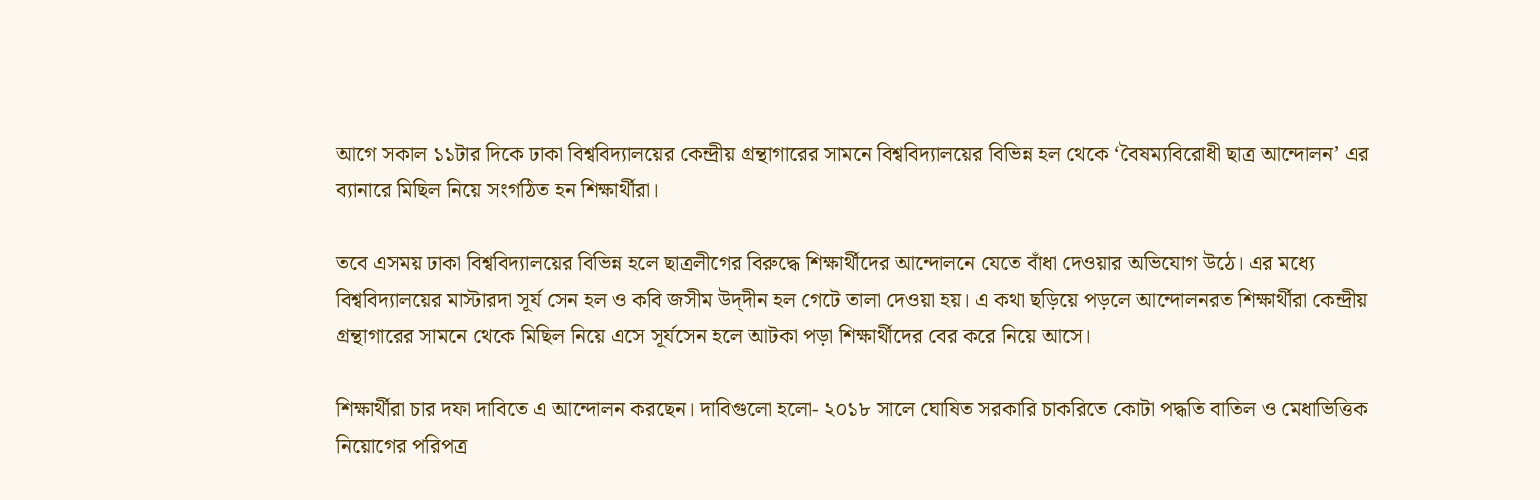আগে সকাল ১১টার দিকে ঢাকা বিশ্ববিদ্যালয়ের কেন্দ্রীয় গ্রন্থাগারের সামনে বিশ্ববিদ্যালয়ের বিভিন্ন হল থেকে ‘বৈষম্যবিরোধী ছাত্র আন্দোলন’ এর ব্যানারে মিছিল নিয়ে সংগঠিত হন শিক্ষার্থীরা।

তবে এসময় ঢাকা বিশ্ববিদ্যালয়ের বিভিন্ন হলে ছাত্রলীগের বিরুদ্ধে শিক্ষার্থীদের আন্দোলনে যেতে বাঁধা দেওয়ার অভিযোগ উঠে। এর মধ্যে বিশ্ববিদ্যালয়ের মাস্টারদা সূর্য সেন হল ও কবি জসীম উদ্‌দীন হল গেটে তালা দেওয়া হয়। এ কথা ছড়িয়ে পড়লে আন্দোলনরত শিক্ষার্থীরা কেন্দ্রীয় গ্রন্থাগারের সামনে থেকে মিছিল নিয়ে এসে সূর্যসেন হলে আটকা পড়া শিক্ষার্থীদের বের করে নিয়ে আসে।

শিক্ষার্থীরা চার দফা দাবিতে এ আন্দোলন করছেন। দাবিগুলো হলো- ২০১৮ সালে ঘোষিত সরকারি চাকরিতে কোটা পদ্ধতি বাতিল ও মেধাভিত্তিক নিয়োগের পরিপত্র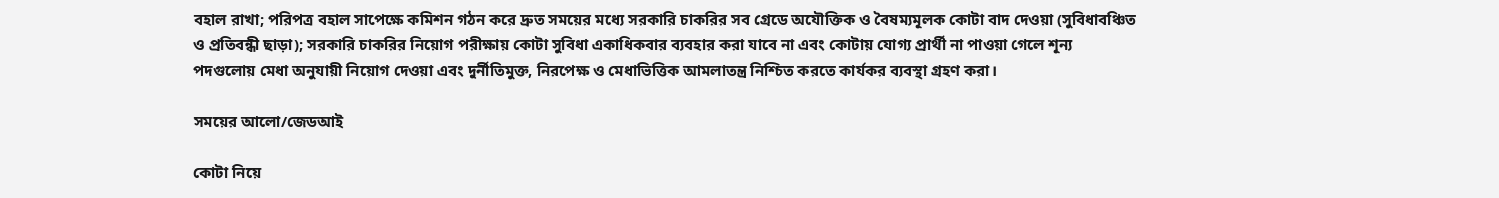বহাল রাখা; পরিপত্র বহাল সাপেক্ষে কমিশন গঠন করে দ্রুত সময়ের মধ্যে সরকারি চাকরির সব গ্রেডে অযৌক্তিক ও বৈষম্যমূলক কোটা বাদ দেওয়া (সুবিধাবঞ্চিত ও প্রতিবন্ধী ছাড়া); সরকারি চাকরির নিয়োগ পরীক্ষায় কোটা সুবিধা একাধিকবার ব্যবহার করা যাবে না এবং কোটায় যোগ্য প্রার্থী না পাওয়া গেলে শূন্য পদগুলোয় মেধা অনুযায়ী নিয়োগ দেওয়া এবং দুর্নীতিমুক্ত, নিরপেক্ষ ও মেধাভিত্তিক আমলাতন্ত্র নিশ্চিত করতে কার্যকর ব্যবস্থা গ্রহণ করা।

সময়ের আলো/জেডআই

কোটা নিয়ে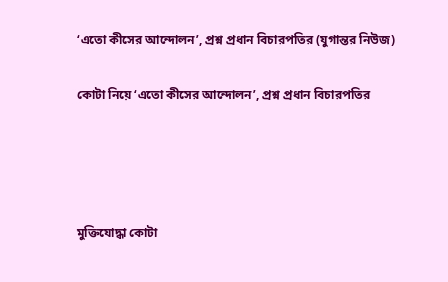‘এতো কীসের আন্দোলন’, প্রশ্ন প্রধান বিচারপতির (যুগান্তর নিউজ)

কোটা নিয়ে ‘এতো কীসের আন্দোলন’, প্রশ্ন প্রধান বিচারপতির




মুক্তিযোদ্ধা কোটা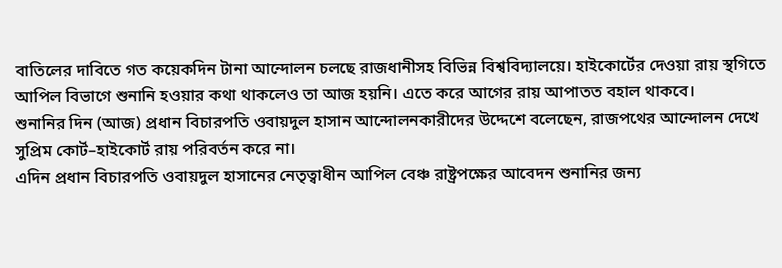বাতিলের দাবিতে গত কয়েকদিন টানা আন্দোলন চলছে রাজধানীসহ বিভিন্ন বিশ্ববিদ্যালয়ে। হাইকোর্টের দেওয়া রায় স্থগিতে আপিল বিভাগে শুনানি হওয়ার কথা থাকলেও তা আজ হয়নি। এতে করে আগের রায় আপাতত বহাল থাকবে।
শুনানির দিন (আজ) প্রধান বিচারপতি ওবায়দুল হাসান আন্দোলনকারীদের উদ্দেশে বলেছেন, রাজপথের আন্দোলন দেখে সুপ্রিম কোর্ট–হাইকোর্ট রায় পরিবর্তন করে না।
এদিন প্রধান বিচারপতি ওবায়দুল হাসানের নেতৃত্বাধীন আপিল বেঞ্চ রাষ্ট্রপক্ষের আবেদন শুনানির জন্য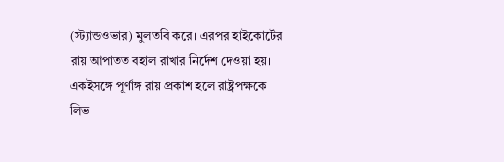(স্ট্যান্ডওভার) মুলতবি করে। এরপর হাইকোর্টের রায় আপাতত বহাল রাখার নির্দেশ দেওয়া হয়। একইসঙ্গে পূর্ণাঙ্গ রায় প্রকাশ হলে রাষ্ট্রপক্ষকে লিভ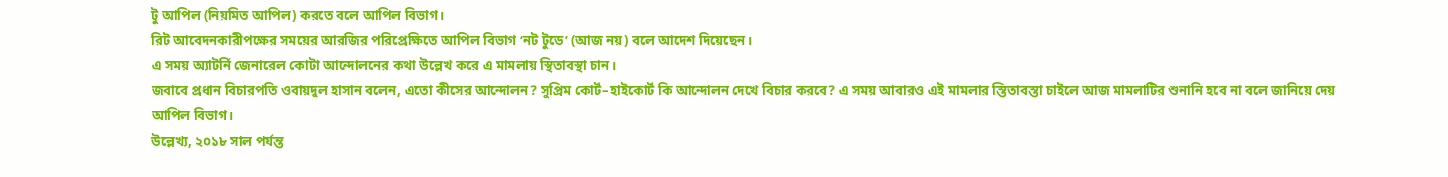টু আপিল (নিয়মিত আপিল) করতে বলে আপিল বিভাগ।
রিট আবেদনকারীপক্ষের সময়ের আরজির পরিপ্রেক্ষিতে আপিল বিভাগ ‘নট টুডে’ (আজ নয়) বলে আদেশ দিয়েছেন।
এ সময় অ্যাটর্নি জেনারেল কোটা আন্দোলনের কথা উল্লেখ করে এ মামলায় স্থিতাবস্থা চান।
জবাবে প্রধান বিচারপতি ওবায়দুল হাসান বলেন, এতো কীসের আন্দোলন? সুপ্রিম কোর্ট–হাইকোর্ট কি আন্দোলন দেখে বিচার করবে? এ সময় আবারও এই মামলার স্তিতাবস্তা চাইলে আজ মামলাটির শুনানি হবে না বলে জানিয়ে দেয় আপিল বিভাগ।
উল্লেখ্য, ২০১৮ সাল পর্যন্ত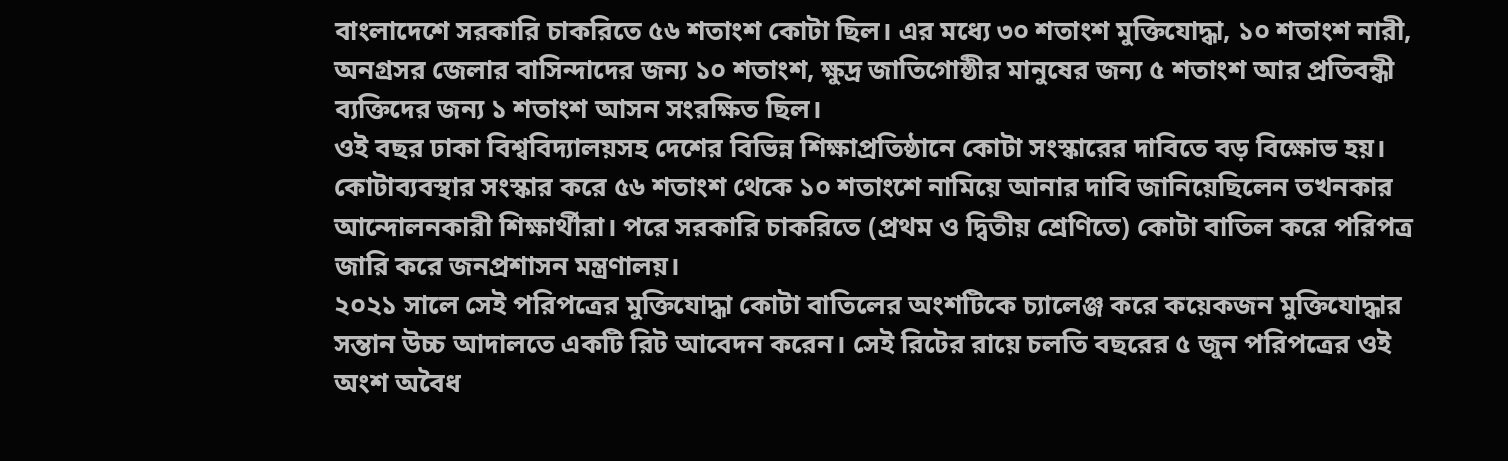বাংলাদেশে সরকারি চাকরিতে ৫৬ শতাংশ কোটা ছিল। এর মধ্যে ৩০ শতাংশ মুক্তিযোদ্ধা, ১০ শতাংশ নারী, অনগ্রসর জেলার বাসিন্দাদের জন্য ১০ শতাংশ, ক্ষুদ্র জাতিগোষ্ঠীর মানুষের জন্য ৫ শতাংশ আর প্রতিবন্ধী ব্যক্তিদের জন্য ১ শতাংশ আসন সংরক্ষিত ছিল।
ওই বছর ঢাকা বিশ্ববিদ্যালয়সহ দেশের বিভিন্ন শিক্ষাপ্রতিষ্ঠানে কোটা সংস্কারের দাবিতে বড় বিক্ষোভ হয়। কোটাব্যবস্থার সংস্কার করে ৫৬ শতাংশ থেকে ১০ শতাংশে নামিয়ে আনার দাবি জানিয়েছিলেন তখনকার আন্দোলনকারী শিক্ষার্থীরা। পরে সরকারি চাকরিতে (প্রথম ও দ্বিতীয় শ্রেণিতে) কোটা বাতিল করে পরিপত্র জারি করে জনপ্রশাসন মন্ত্রণালয়।
২০২১ সালে সেই পরিপত্রের মুক্তিযোদ্ধা কোটা বাতিলের অংশটিকে চ্যালেঞ্জ করে কয়েকজন মুক্তিযোদ্ধার সন্তান উচ্চ আদালতে একটি রিট আবেদন করেন। সেই রিটের রায়ে চলতি বছরের ৫ জুন পরিপত্রের ওই অংশ অবৈধ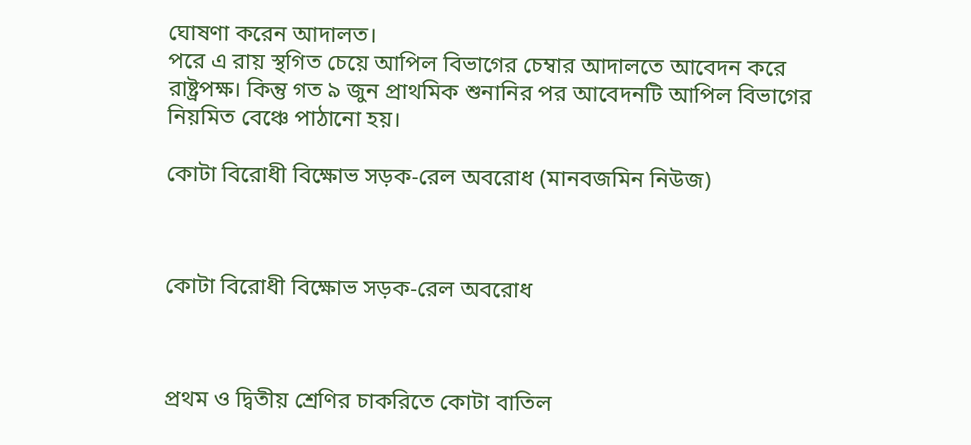ঘোষণা করেন আদালত।
পরে এ রায় স্থগিত চেয়ে আপিল বিভাগের চেম্বার আদালতে আবেদন করে রাষ্ট্রপক্ষ। কিন্তু গত ৯ জুন প্রাথমিক শুনানির পর আবেদনটি আপিল বিভাগের নিয়মিত বেঞ্চে পাঠানো হয়।

কোটা বিরোধী বিক্ষোভ সড়ক-রেল অবরোধ (মানবজমিন নিউজ)



কোটা বিরোধী বিক্ষোভ সড়ক-রেল অবরোধ



প্রথম ও দ্বিতীয় শ্রেণির চাকরিতে কোটা বাতিল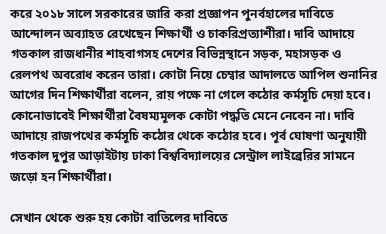করে ২০১৮ সালে সরকারের জারি করা প্রজ্ঞাপন পুনর্বহালের দাবিতে আন্দোলন অব্যাহত রেখেছেন শিক্ষার্থী ও চাকরিপ্রত্যাশীরা। দাবি আদায়ে গতকাল রাজধানীর শাহবাগসহ দেশের বিভিন্নস্থানে সড়ক, মহাসড়ক ও রেলপথ অবরোধ করেন তারা। কোটা নিয়ে চেম্বার আদালতে আপিল শুনানির আগের দিন শিক্ষার্থীরা বলেন, রায় পক্ষে না গেলে কঠোর কর্মসূচি দেয়া হবে। কোনোভাবেই শিক্ষার্থীরা বৈষম্যমূলক কোটা পদ্ধতি মেনে নেবেন না। দাবি আদায়ে রাজপথের কর্মসূচি কঠোর থেকে কঠোর হবে। পূর্ব ঘোষণা অনুযায়ী গতকাল দুপুর আড়াইটায় ঢাকা বিশ্ববিদ্যালয়ের সেন্ট্রাল লাইব্রেরির সামনে জড়ো হন শিক্ষার্থীরা।

সেখান থেকে শুরু হয় কোটা বাতিলের দাবিতে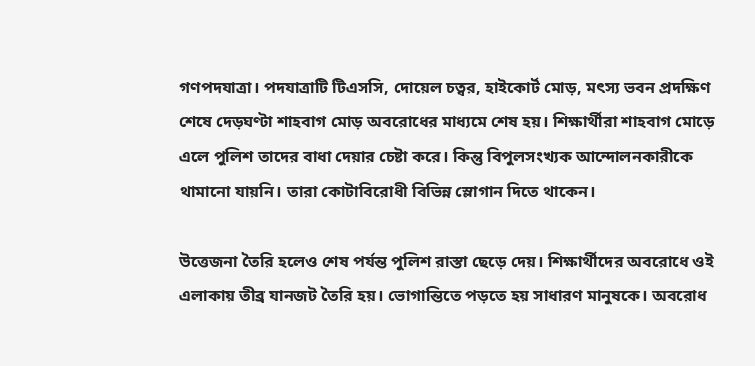গণপদযাত্রা। পদযাত্রাটি টিএসসি, দোয়েল চত্বর, হাইকোর্ট মোড়, মৎস্য ভবন প্রদক্ষিণ শেষে দেড়ঘণ্টা শাহবাগ মোড় অবরোধের মাধ্যমে শেষ হয়। শিক্ষার্থীরা শাহবাগ মোড়ে এলে পুলিশ তাদের বাধা দেয়ার চেষ্টা করে। কিন্তু বিপুলসংখ্যক আন্দোলনকারীকে থামানো যায়নি। তারা কোটাবিরোধী বিভিন্ন স্লোগান দিতে থাকেন।

উত্তেজনা তৈরি হলেও শেষ পর্যন্ত পুলিশ রাস্তা ছেড়ে দেয়। শিক্ষার্থীদের অবরোধে ওই এলাকায় তীব্র যানজট তৈরি হয়। ভোগান্তিতে পড়তে হয় সাধারণ মানুষকে। অবরোধ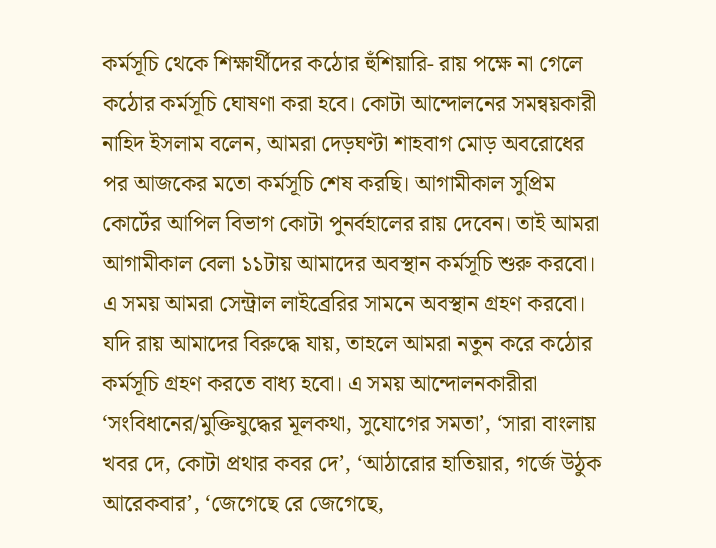কর্মসূচি থেকে শিক্ষার্থীদের কঠোর হুঁশিয়ারি- রায় পক্ষে না গেলে কঠোর কর্মসূচি ঘোষণা করা হবে। কোটা আন্দোলনের সমন্বয়কারী নাহিদ ইসলাম বলেন, আমরা দেড়ঘণ্টা শাহবাগ মোড় অবরোধের পর আজকের মতো কর্মসূচি শেষ করছি। আগামীকাল সুপ্রিম কোর্টের আপিল বিভাগ কোটা পুনর্বহালের রায় দেবেন। তাই আমরা আগামীকাল বেলা ১১টায় আমাদের অবস্থান কর্মসূচি শুরু করবো। এ সময় আমরা সেন্ট্রাল লাইব্রেরির সামনে অবস্থান গ্রহণ করবো। যদি রায় আমাদের বিরুদ্ধে যায়, তাহলে আমরা নতুন করে কঠোর কর্মসূচি গ্রহণ করতে বাধ্য হবো। এ সময় আন্দোলনকারীরা ‘সংবিধানের/মুক্তিযুদ্ধের মূলকথা, সুযোগের সমতা’, ‘সারা বাংলায় খবর দে, কোটা প্রথার কবর দে’, ‘আঠারোর হাতিয়ার, গর্জে উঠুক আরেকবার’, ‘জেগেছে রে জেগেছে,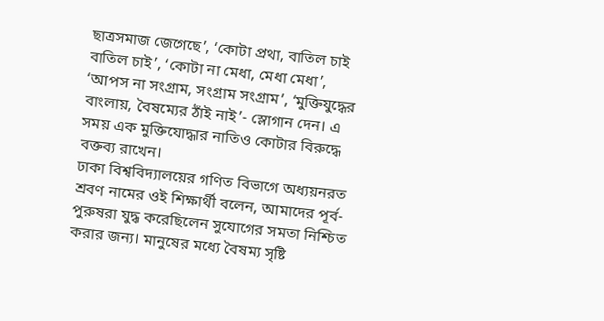ছাত্রসমাজ জেগেছে’, ‘কোটা প্রথা, বাতিল চাই বাতিল চাই’, ‘কোটা না মেধা, মেধা মেধা’, ‘আপস না সংগ্রাম, সংগ্রাম সংগ্রাম’, ‘মুক্তিযুদ্ধের বাংলায়, বৈষম্যের ঠাঁই নাই’- স্লোগান দেন। এ সময় এক মুক্তিযোদ্ধার নাতিও কোটার বিরুদ্ধে বক্তব্য রাখেন।
ঢাকা বিশ্ববিদ্যালয়ের গণিত বিভাগে অধ্যয়নরত শ্রবণ নামের ওই শিক্ষার্থী বলেন, আমাদের পূর্ব-পুরুষরা যুদ্ধ করেছিলেন সুযোগের সমতা নিশ্চিত করার জন্য। মানুষের মধ্যে বৈষম্য সৃষ্টি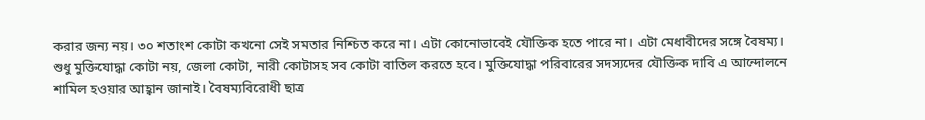করার জন্য নয়। ৩০ শতাংশ কোটা কখনো সেই সমতার নিশ্চিত করে না। এটা কোনোভাবেই যৌক্তিক হতে পারে না। এটা মেধাবীদের সঙ্গে বৈষম্য। শুধু মুক্তিযোদ্ধা কোটা নয়, জেলা কোটা, নারী কোটাসহ সব কোটা বাতিল করতে হবে। মুক্তিযোদ্ধা পরিবারের সদস্যদের যৌক্তিক দাবি এ আন্দোলনে শামিল হওয়ার আহ্বান জানাই। বৈষম্যবিরোধী ছাত্র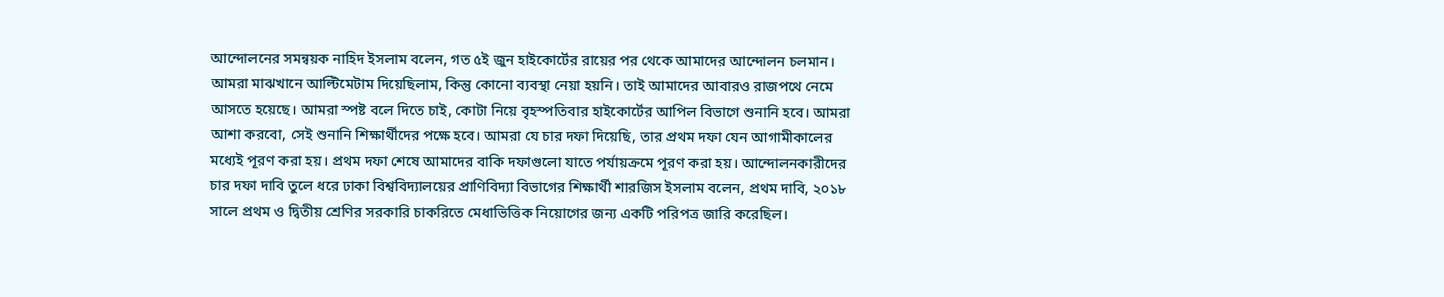আন্দোলনের সমন্বয়ক নাহিদ ইসলাম বলেন, গত ৫ই জুন হাইকোর্টের রায়ের পর থেকে আমাদের আন্দোলন চলমান। আমরা মাঝখানে আল্টিমেটাম দিয়েছিলাম, কিন্তু কোনো ব্যবস্থা নেয়া হয়নি। তাই আমাদের আবারও রাজপথে নেমে আসতে হয়েছে। আমরা স্পষ্ট বলে দিতে চাই, কোটা নিয়ে বৃহস্পতিবার হাইকোর্টের আপিল বিভাগে শুনানি হবে। আমরা আশা করবো, সেই শুনানি শিক্ষার্থীদের পক্ষে হবে। আমরা যে চার দফা দিয়েছি, তার প্রথম দফা যেন আগামীকালের মধ্যেই পূরণ করা হয়। প্রথম দফা শেষে আমাদের বাকি দফাগুলো যাতে পর্যায়ক্রমে পূরণ করা হয়। আন্দোলনকারীদের চার দফা দাবি তুলে ধরে ঢাকা বিশ্ববিদ্যালয়ের প্রাণিবিদ্যা বিভাগের শিক্ষার্থী শারজিস ইসলাম বলেন, প্রথম দাবি, ২০১৮ সালে প্রথম ও দ্বিতীয় শ্রেণির সরকারি চাকরিতে মেধাভিত্তিক নিয়োগের জন্য একটি পরিপত্র জারি করেছিল।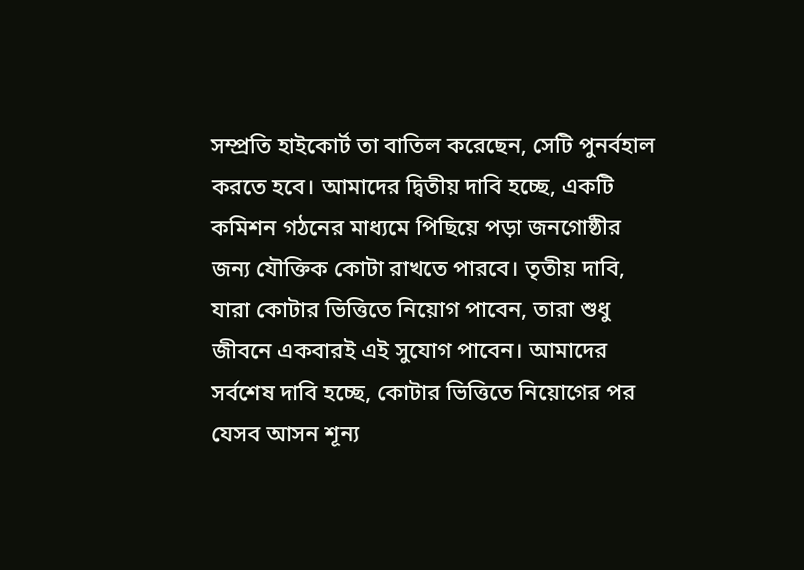সম্প্রতি হাইকোর্ট তা বাতিল করেছেন, সেটি পুনর্বহাল করতে হবে। আমাদের দ্বিতীয় দাবি হচ্ছে, একটি কমিশন গঠনের মাধ্যমে পিছিয়ে পড়া জনগোষ্ঠীর জন্য যৌক্তিক কোটা রাখতে পারবে। তৃতীয় দাবি, যারা কোটার ভিত্তিতে নিয়োগ পাবেন, তারা শুধু জীবনে একবারই এই সুযোগ পাবেন। আমাদের সর্বশেষ দাবি হচ্ছে, কোটার ভিত্তিতে নিয়োগের পর যেসব আসন শূন্য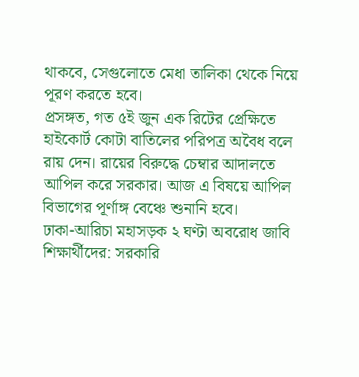থাকবে, সেগুলোতে মেধা তালিকা থেকে নিয়ে পূরণ করতে হবে।
প্রসঙ্গত, গত ৫ই জুন এক রিটের প্রেক্ষিতে হাইকোর্ট কোটা বাতিলের পরিপত্র অবৈধ বলে রায় দেন। রায়ের বিরুদ্ধে চেম্বার আদালতে আপিল করে সরকার। আজ এ বিষয়ে আপিল বিভাগের পূর্ণাঙ্গ বেঞ্চে শুনানি হবে।
ঢাকা-আরিচা মহাসড়ক ২ ঘণ্টা অবরোধ জাবি শিক্ষার্থীদের: সরকারি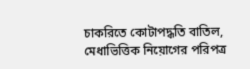চাকরিতে কোটাপদ্ধতি বাতিল, মেধাভিত্তিক নিয়োগের পরিপত্র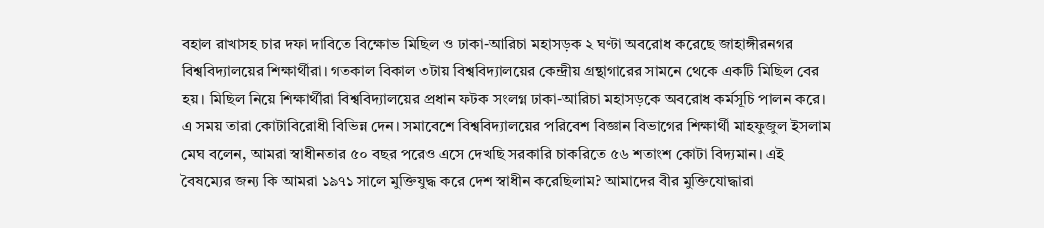বহাল রাখাসহ চার দফা দাবিতে বিক্ষোভ মিছিল ও ঢাকা-আরিচা মহাসড়ক ২ ঘণ্টা অবরোধ করেছে জাহাঙ্গীরনগর বিশ্ববিদ্যালয়ের শিক্ষার্থীরা। গতকাল বিকাল ৩টায় বিশ্ববিদ্যালয়ের কেন্দ্রীয় গ্রন্থাগারের সামনে থেকে একটি মিছিল বের হয়। মিছিল নিয়ে শিক্ষার্থীরা বিশ্ববিদ্যালয়ের প্রধান ফটক সংলগ্ন ঢাকা-আরিচা মহাসড়কে অবরোধ কর্মসূচি পালন করে। এ সময় তারা কোটাবিরোধী বিভিন্ন দেন। সমাবেশে বিশ্ববিদ্যালয়ের পরিবেশ বিজ্ঞান বিভাগের শিক্ষার্থী মাহফুজুল ইসলাম মেঘ বলেন, আমরা স্বাধীনতার ৫০ বছর পরেও এসে দেখছি সরকারি চাকরিতে ৫৬ শতাংশ কোটা বিদ্যমান। এই বৈষম্যের জন্য কি আমরা ১৯৭১ সালে মুক্তিযুদ্ধ করে দেশ স্বাধীন করেছিলাম? আমাদের বীর মুক্তিযোদ্ধারা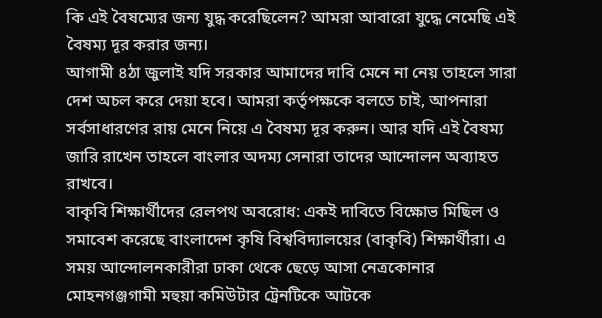কি এই বৈষম্যের জন্য যুদ্ধ করেছিলেন? আমরা আবারো যুদ্ধে নেমেছি এই বৈষম্য দূর করার জন্য।
আগামী ৪ঠা জুলাই যদি সরকার আমাদের দাবি মেনে না নেয় তাহলে সারা দেশ অচল করে দেয়া হবে। আমরা কর্তৃপক্ষকে বলতে চাই, আপনারা সর্বসাধারণের রায় মেনে নিয়ে এ বৈষম্য দূর করুন। আর যদি এই বৈষম্য জারি রাখেন তাহলে বাংলার অদম্য সেনারা তাদের আন্দোলন অব্যাহত রাখবে।
বাকৃবি শিক্ষার্থীদের রেলপথ অবরোধ: একই দাবিতে বিক্ষোভ মিছিল ও সমাবেশ করেছে বাংলাদেশ কৃষি বিশ্ববিদ্যালয়ের (বাকৃবি) শিক্ষার্থীরা। এ সময় আন্দোলনকারীরা ঢাকা থেকে ছেড়ে আসা নেত্রকোনার মোহনগঞ্জগামী মহুয়া কমিউটার ট্রেনটিকে আটকে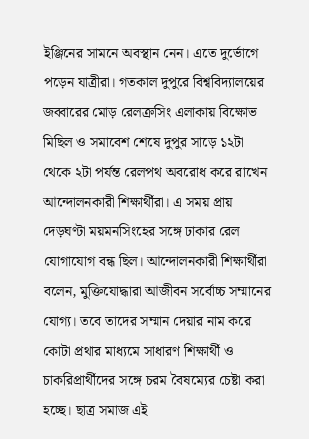ইঞ্জিনের সামনে অবস্থান নেন। এতে দুর্ভোগে পড়েন যাত্রীরা। গতকাল দুপুরে বিশ্ববিদ্যালয়ের জব্বারের মোড় রেলক্রসিং এলাকায় বিক্ষোভ মিছিল ও সমাবেশ শেষে দুপুর সাড়ে ১২টা থেকে ২টা পর্যন্ত রেলপথ অবরোধ করে রাখেন আন্দোলনকারী শিক্ষার্থীরা। এ সময় প্রায় দেড়ঘণ্টা ময়মনসিংহের সঙ্গে ঢাকার রেল যোগাযোগ বন্ধ ছিল। আন্দোলনকারী শিক্ষার্থীরা বলেন, মুক্তিযোদ্ধারা আজীবন সর্বোচ্চ সম্মানের যোগ্য। তবে তাদের সম্মান দেয়ার নাম করে কোটা প্রথার মাধ্যমে সাধারণ শিক্ষার্থী ও চাকরিপ্রার্থীদের সঙ্গে চরম বৈষম্যের চেষ্টা করা হচ্ছে। ছাত্র সমাজ এই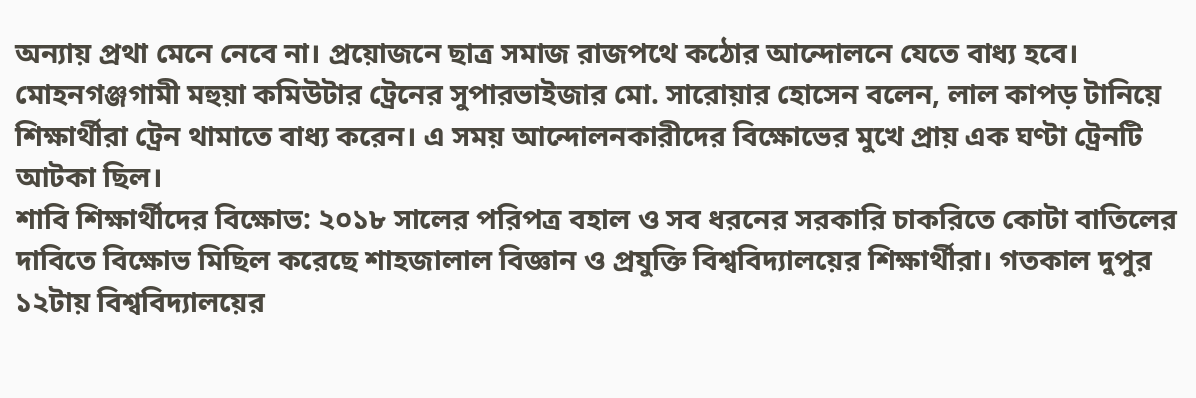অন্যায় প্রথা মেনে নেবে না। প্রয়োজনে ছাত্র সমাজ রাজপথে কঠোর আন্দোলনে যেতে বাধ্য হবে।
মোহনগঞ্জগামী মহুয়া কমিউটার ট্রেনের সুপারভাইজার মো. সারোয়ার হোসেন বলেন, লাল কাপড় টানিয়ে শিক্ষার্থীরা ট্রেন থামাতে বাধ্য করেন। এ সময় আন্দোলনকারীদের বিক্ষোভের মুখে প্রায় এক ঘণ্টা ট্রেনটি আটকা ছিল।
শাবি শিক্ষার্থীদের বিক্ষোভ: ২০১৮ সালের পরিপত্র বহাল ও সব ধরনের সরকারি চাকরিতে কোটা বাতিলের দাবিতে বিক্ষোভ মিছিল করেছে শাহজালাল বিজ্ঞান ও প্রযুক্তি বিশ্ববিদ্যালয়ের শিক্ষার্থীরা। গতকাল দুপুর ১২টায় বিশ্ববিদ্যালয়ের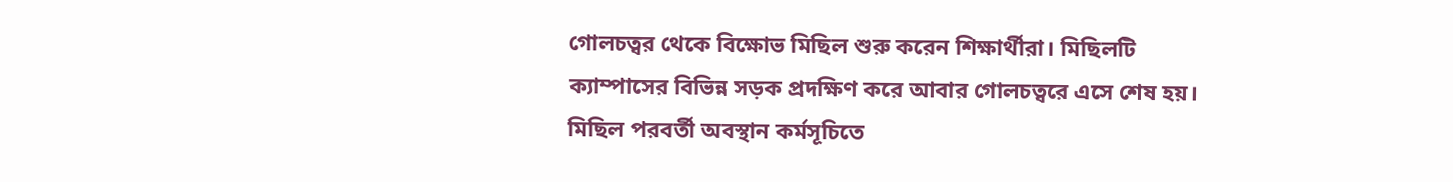গোলচত্বর থেকে বিক্ষোভ মিছিল শুরু করেন শিক্ষার্থীরা। মিছিলটি ক্যাম্পাসের বিভিন্ন সড়ক প্রদক্ষিণ করে আবার গোলচত্বরে এসে শেষ হয়। মিছিল পরবর্তী অবস্থান কর্মসূচিতে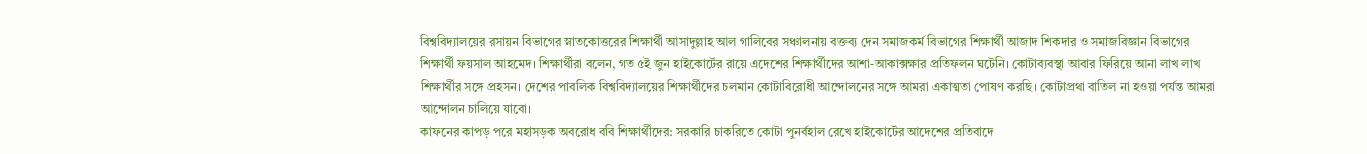বিশ্ববিদ্যালয়ের রসায়ন বিভাগের স্নাতকোত্তরের শিক্ষার্থী আসাদুল্লাহ আল গালিবের সঞ্চালনায় বক্তব্য দেন সমাজকর্ম বিভাগের শিক্ষার্থী আজাদ শিকদার ও সমাজবিজ্ঞান বিভাগের শিক্ষার্থী ফয়সাল আহমেদ। শিক্ষার্থীরা বলেন, গত ৫ই জুন হাইকোর্টের রায়ে এদেশের শিক্ষার্থীদের আশা-আকাক্সক্ষার প্রতিফলন ঘটেনি। কোটাব্যবস্থা আবার ফিরিয়ে আনা লাখ লাখ শিক্ষার্থীর সঙ্গে প্রহসন। দেশের পাবলিক বিশ্ববিদ্যালয়ের শিক্ষার্থীদের চলমান কোটাবিরোধী আন্দোলনের সঙ্গে আমরা একাত্মতা পোষণ করছি। কোটাপ্রথা বাতিল না হওয়া পর্যন্ত আমরা আন্দোলন চালিয়ে যাবো।
কাফনের কাপড় পরে মহাসড়ক অবরোধ ববি শিক্ষার্থীদের: সরকারি চাকরিতে কোটা পুনর্বহাল রেখে হাইকোর্টের আদেশের প্রতিবাদে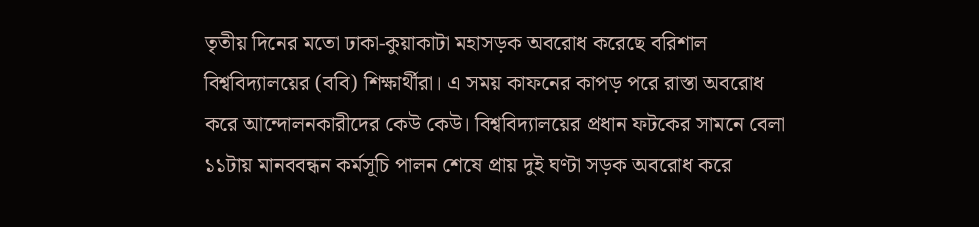তৃতীয় দিনের মতো ঢাকা-কুয়াকাটা মহাসড়ক অবরোধ করেছে বরিশাল বিশ্ববিদ্যালয়ের (ববি) শিক্ষার্থীরা। এ সময় কাফনের কাপড় পরে রাস্তা অবরোধ করে আন্দোলনকারীদের কেউ কেউ। বিশ্ববিদ্যালয়ের প্রধান ফটকের সামনে বেলা ১১টায় মানববন্ধন কর্মসূচি পালন শেষে প্রায় দুই ঘণ্টা সড়ক অবরোধ করে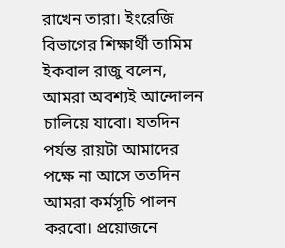রাখেন তারা। ইংরেজি বিভাগের শিক্ষার্থী তামিম ইকবাল রাজু বলেন, আমরা অবশ্যই আন্দোলন চালিয়ে যাবো। যতদিন পর্যন্ত রায়টা আমাদের পক্ষে না আসে ততদিন আমরা কর্মসূচি পালন করবো। প্রয়োজনে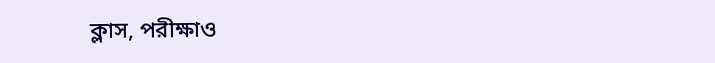ক্লাস, পরীক্ষাও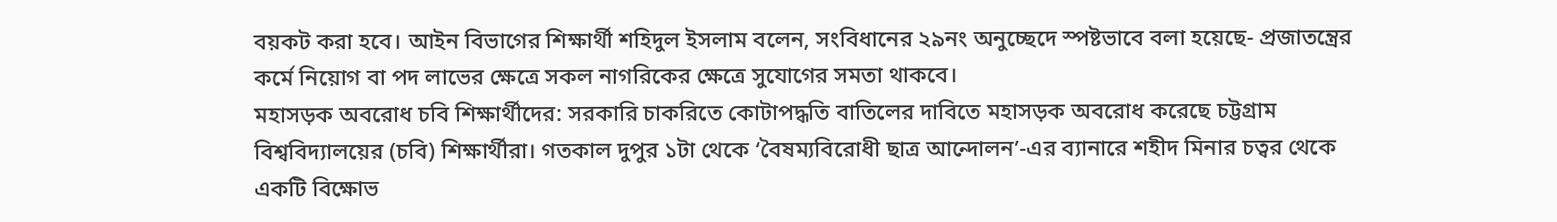বয়কট করা হবে। আইন বিভাগের শিক্ষার্থী শহিদুল ইসলাম বলেন, সংবিধানের ২৯নং অনুচ্ছেদে স্পষ্টভাবে বলা হয়েছে- প্রজাতন্ত্রের কর্মে নিয়োগ বা পদ লাভের ক্ষেত্রে সকল নাগরিকের ক্ষেত্রে সুযোগের সমতা থাকবে।
মহাসড়ক অবরোধ চবি শিক্ষার্থীদের: সরকারি চাকরিতে কোটাপদ্ধতি বাতিলের দাবিতে মহাসড়ক অবরোধ করেছে চট্টগ্রাম বিশ্ববিদ্যালয়ের (চবি) শিক্ষার্থীরা। গতকাল দুপুর ১টা থেকে ‘বৈষম্যবিরোধী ছাত্র আন্দোলন’-এর ব্যানারে শহীদ মিনার চত্বর থেকে একটি বিক্ষোভ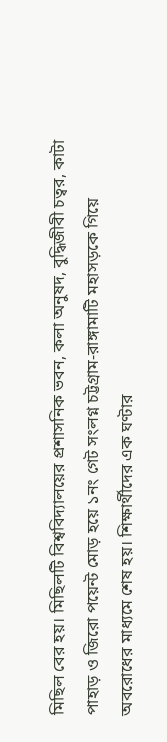মিছিল বের হয়। মিছিলটি বিশ্ববিদ্যালয়ের প্রশাসনিক ভবন, কলা অনুষদ, বুদ্ধিজীবী চত্বর, কাটা পাহাড় ও জিরো পয়েন্ট মোড় হয়ে ১নং গেট সংলগ্ন চট্টগ্রাম-রাঙ্গামাটি মহাসড়কে গিয়ে অবরোধের মাধ্যমে শেষ হয়। শিক্ষার্থীদের এক ঘণ্টার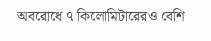অবরোধে ৭ কিলোমিটারেরও বেশি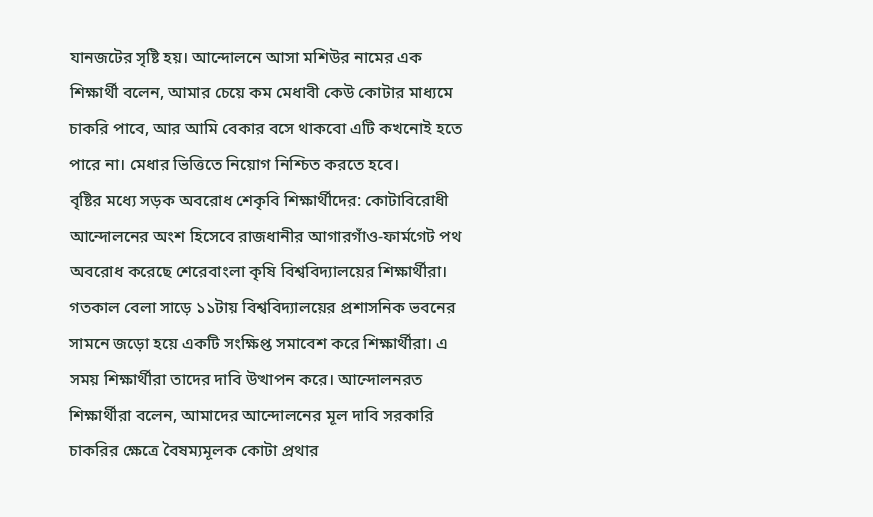যানজটের সৃষ্টি হয়। আন্দোলনে আসা মশিউর নামের এক শিক্ষার্থী বলেন, আমার চেয়ে কম মেধাবী কেউ কোটার মাধ্যমে চাকরি পাবে, আর আমি বেকার বসে থাকবো এটি কখনোই হতে পারে না। মেধার ভিত্তিতে নিয়োগ নিশ্চিত করতে হবে।
বৃষ্টির মধ্যে সড়ক অবরোধ শেকৃবি শিক্ষার্থীদের: কোটাবিরোধী আন্দোলনের অংশ হিসেবে রাজধানীর আগারগাঁও-ফার্মগেট পথ অবরোধ করেছে শেরেবাংলা কৃষি বিশ্ববিদ্যালয়ের শিক্ষার্থীরা। গতকাল বেলা সাড়ে ১১টায় বিশ্ববিদ্যালয়ের প্রশাসনিক ভবনের সামনে জড়ো হয়ে একটি সংক্ষিপ্ত সমাবেশ করে শিক্ষার্থীরা। এ সময় শিক্ষার্থীরা তাদের দাবি উত্থাপন করে। আন্দোলনরত শিক্ষার্থীরা বলেন, আমাদের আন্দোলনের মূল দাবি সরকারি চাকরির ক্ষেত্রে বৈষম্যমূলক কোটা প্রথার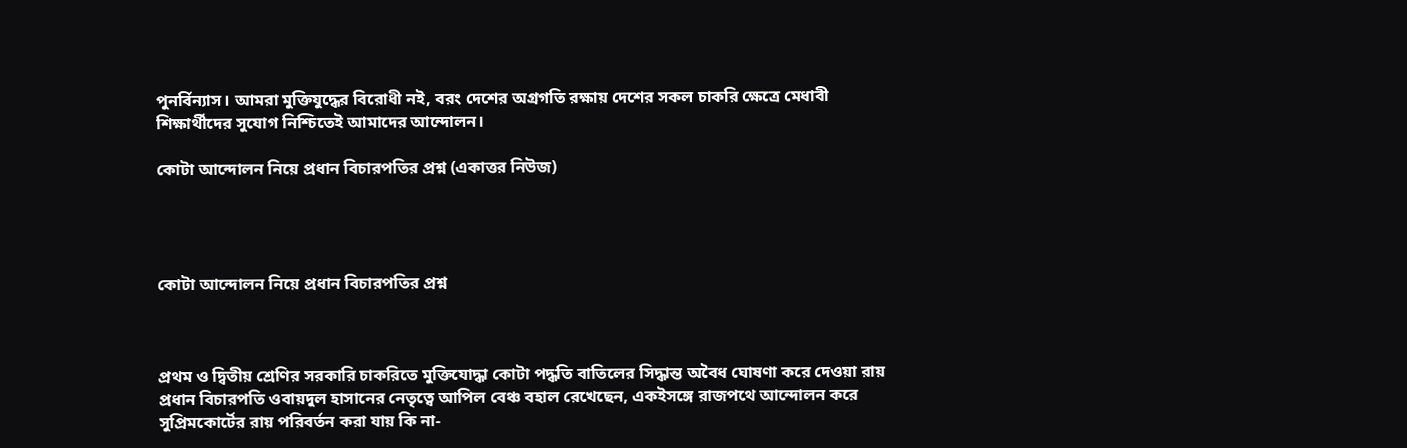পুনর্বিন্যাস। আমরা মুক্তিযুদ্ধের বিরোধী নই, বরং দেশের অগ্রগতি রক্ষায় দেশের সকল চাকরি ক্ষেত্রে মেধাবী শিক্ষার্থীদের সুযোগ নিশ্চিতেই আমাদের আন্দোলন।

কোটা আন্দোলন নিয়ে প্রধান বিচারপতির প্রশ্ন (একাত্তর নিউজ)




কোটা আন্দোলন নিয়ে প্রধান বিচারপতির প্রশ্ন



প্রথম ও দ্বিতীয় শ্রেণির সরকারি চাকরিতে মুক্তিযোদ্ধা কোটা পদ্ধতি বাতিলের সিদ্ধান্ত অবৈধ ঘোষণা করে দেওয়া রায় প্রধান বিচারপতি ওবায়দুল হাসানের নেতৃত্বে আপিল বেঞ্চ বহাল রেখেছেন, একইসঙ্গে রাজপথে আন্দোলন করে সুপ্রিমকোর্টের রায় পরিবর্তন করা যায় কি না-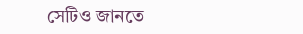সেটিও জানতে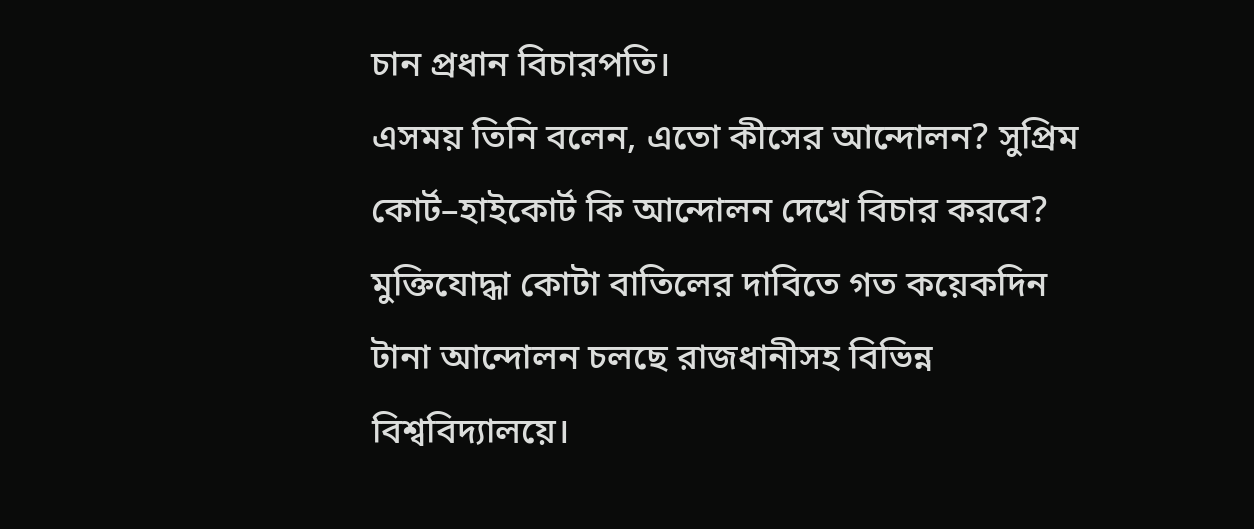চান প্রধান বিচারপতি।
এসময় তিনি বলেন, এতো কীসের আন্দোলন? সুপ্রিম কোর্ট–হাইকোর্ট কি আন্দোলন দেখে বিচার করবে?
মুক্তিযোদ্ধা কোটা বাতিলের দাবিতে গত কয়েকদিন টানা আন্দোলন চলছে রাজধানীসহ বিভিন্ন বিশ্ববিদ্যালয়ে।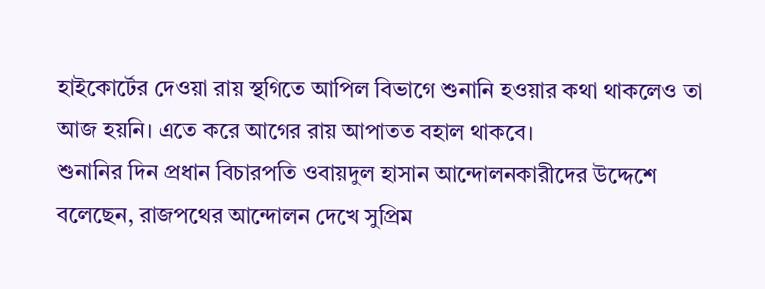হাইকোর্টের দেওয়া রায় স্থগিতে আপিল বিভাগে শুনানি হওয়ার কথা থাকলেও তা আজ হয়নি। এতে করে আগের রায় আপাতত বহাল থাকবে।
শুনানির দিন প্রধান বিচারপতি ওবায়দুল হাসান আন্দোলনকারীদের উদ্দেশে বলেছেন, রাজপথের আন্দোলন দেখে সুপ্রিম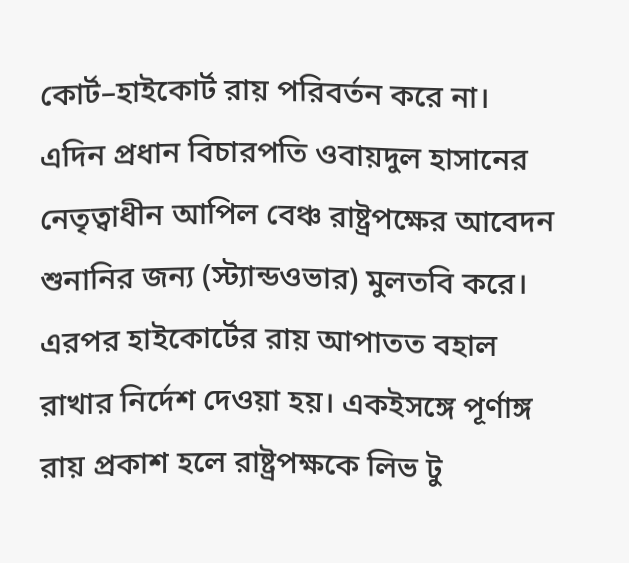কোর্ট–হাইকোর্ট রায় পরিবর্তন করে না।
এদিন প্রধান বিচারপতি ওবায়দুল হাসানের নেতৃত্বাধীন আপিল বেঞ্চ রাষ্ট্রপক্ষের আবেদন শুনানির জন্য (স্ট্যান্ডওভার) মুলতবি করে। এরপর হাইকোর্টের রায় আপাতত বহাল রাখার নির্দেশ দেওয়া হয়। একইসঙ্গে পূর্ণাঙ্গ রায় প্রকাশ হলে রাষ্ট্রপক্ষকে লিভ টু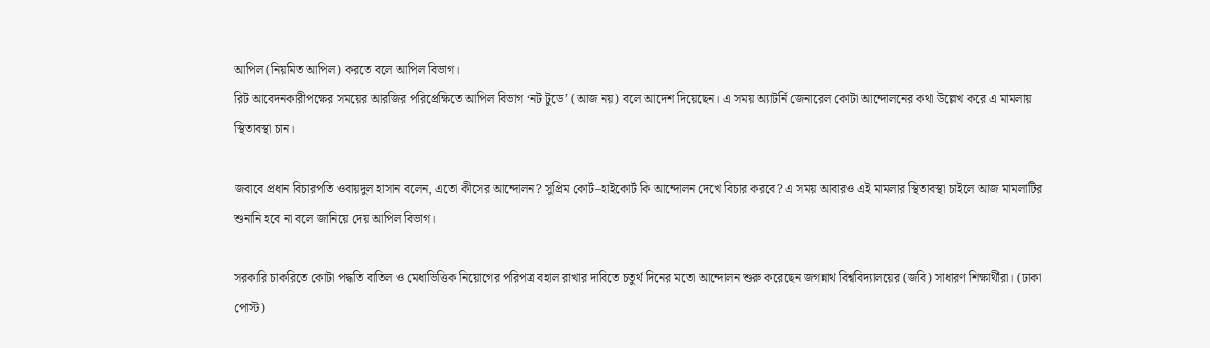আপিল (নিয়মিত আপিল) করতে বলে আপিল বিভাগ।
রিট আবেদনকারীপক্ষের সময়ের আরজির পরিপ্রেক্ষিতে আপিল বিভাগ ‘নট টুডে’ (আজ নয়) বলে আদেশ দিয়েছেন। এ সময় অ্যাটর্নি জেনারেল কোটা আন্দোলনের কথা উল্লেখ করে এ মামলায় স্থিতাবস্থা চান।

জবাবে প্রধান বিচারপতি ওবায়দুল হাসান বলেন, এতো কীসের আন্দোলন? সুপ্রিম কোর্ট–হাইকোর্ট কি আন্দোলন দেখে বিচার করবে? এ সময় আবারও এই মামলার স্থিতাবস্থা চাইলে আজ মামলাটির শুনানি হবে না বলে জানিয়ে দেয় আপিল বিভাগ।

সরকারি চাকরিতে কোটা পদ্ধতি বাতিল ও মেধাভিত্তিক নিয়োগের পরিপত্র বহাল রাখার দাবিতে চতুর্থ দিনের মতো আন্দোলন শুরু করেছেন জগন্নাথ বিশ্ববিদ্যালয়ের (জবি) সাধারণ শিক্ষার্থীরা। (ঢাকা পোস্ট)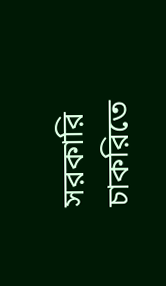সরকারি চাকরিতে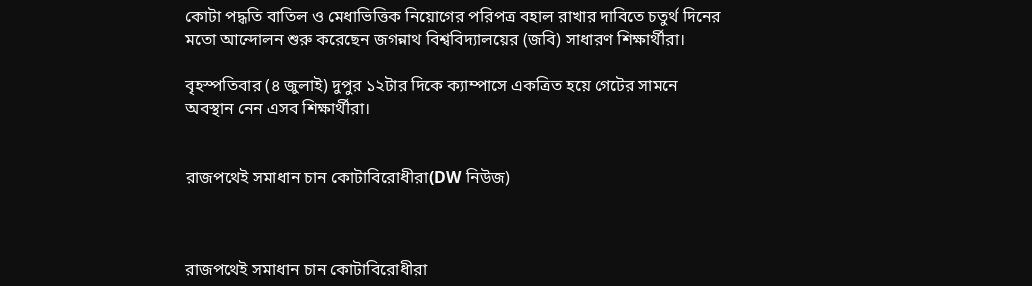কোটা পদ্ধতি বাতিল ও মেধাভিত্তিক নিয়োগের পরিপত্র বহাল রাখার দাবিতে চতুর্থ দিনের মতো আন্দোলন শুরু করেছেন জগন্নাথ বিশ্ববিদ্যালয়ের (জবি) সাধারণ শিক্ষার্থীরা।

বৃহস্পতিবার (৪ জুলাই) দুপুর ১২টার দিকে ক্যাম্পাসে একত্রিত হয়ে গেটের সামনে অবস্থান নেন এসব শিক্ষার্থীরা।


রাজপথেই সমাধান চান কোটাবিরোধীরা(DW নিউজ)



রাজপথেই সমাধান চান কোটাবিরোধীরা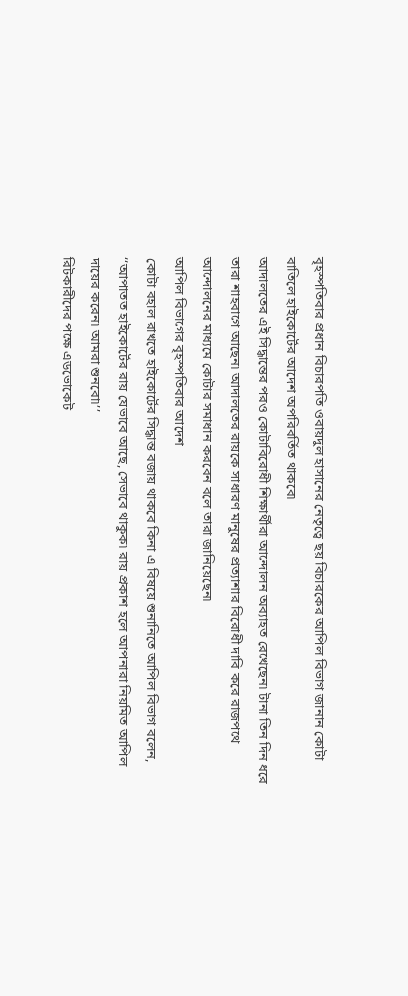বৃহস্পতিবার প্রধান বিচারপতি ওবায়দুল হাসানের নেতৃত্বে ছয় বিচারকের আপিল বিভাগ জানান কোটা বাতিলে হাইকোর্টের আদেশ অপরিবর্তিত থাকবে৷
আদালতের এই সিদ্ধান্তের পরও কোটাবিরোধী শিক্ষার্থীরা আন্দোলন অব্যাহত রেখেছেন৷ টানা তিন দিন ধরে তারা শাহবাগে আছেন৷ আদালতের রায়কে সাধারণ মানুষের প্রত্যাশার বিরোধী দাবি করে রাজপথে আন্দোলনের মাধ্যমে কোটার সমাধান করবেন বলে তারা জানিয়েছেন৷
আপিল বিভাগের বৃহস্পতিবার আদেশ
কোটা বহাল রাখতে হাইকোর্টের সিদ্ধান্ত বজায় থাকবে কিনা এ বিষয়ে শুনানিতে আপিল বিভাগ বলেন, ‘‘আপাতত হাইকোর্টের রায় যেভাবে আছে, সেভাবে থাকুক৷ রায় প্রকাশ হলে আপনারা নিয়মিত আপিল দায়ের করেন৷ আমরা শুনবো৷’’
রিটকারীদের পক্ষে এডভোকেট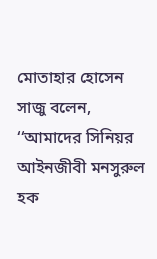মোতাহার হোসেন সাজু বলেন, ‘‘আমাদের সিনিয়র আইনজীবী মনসুরুল হক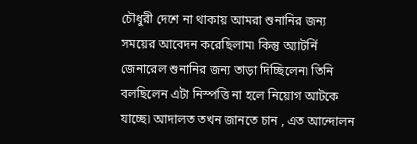চৌধুরী দেশে না থাকায় আমরা শুনানির জন্য সময়ের আবেদন করেছিলাম৷ কিন্তু অ্যাটর্নি জেনারেল শুনানির জন্য তাড়া দিচ্ছিলেন৷ তিনি বলছিলেন এটা নিস্পত্তি না হলে নিয়োগ আটকে যাচ্ছে৷ আদালত তখন জানতে চান , এত আন্দোলন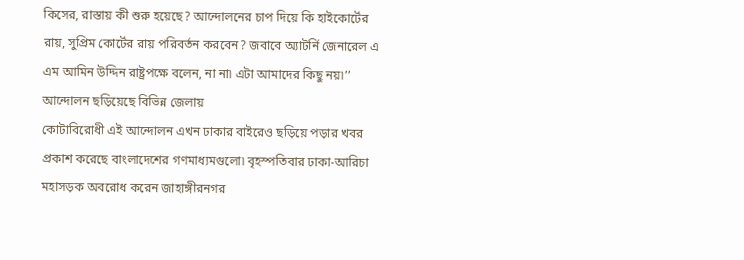কিসের, রাস্তায় কী শুরু হয়েছে? আন্দোলনের চাপ দিয়ে কি হাইকোর্টের রায়, সুপ্রিম কোর্টের রায় পরিবর্তন করবেন? জবাবে অ্যাটর্নি জেনারেল এ এম আমিন উদ্দিন রাষ্ট্রপক্ষে বলেন, না না৷ এটা আমাদের কিছু নয়৷’’
আন্দোলন ছড়িয়েছে বিভিন্ন জেলায়
কোটাবিরোধী এই আন্দোলন এখন ঢাকার বাইরেও ছড়িয়ে পড়ার খবর প্রকাশ করেছে বাংলাদেশের গণমাধ্যমগুলো৷ বৃহস্পতিবার ঢাকা-আরিচা মহাসড়ক অবরোধ করেন জাহাঙ্গীরনগর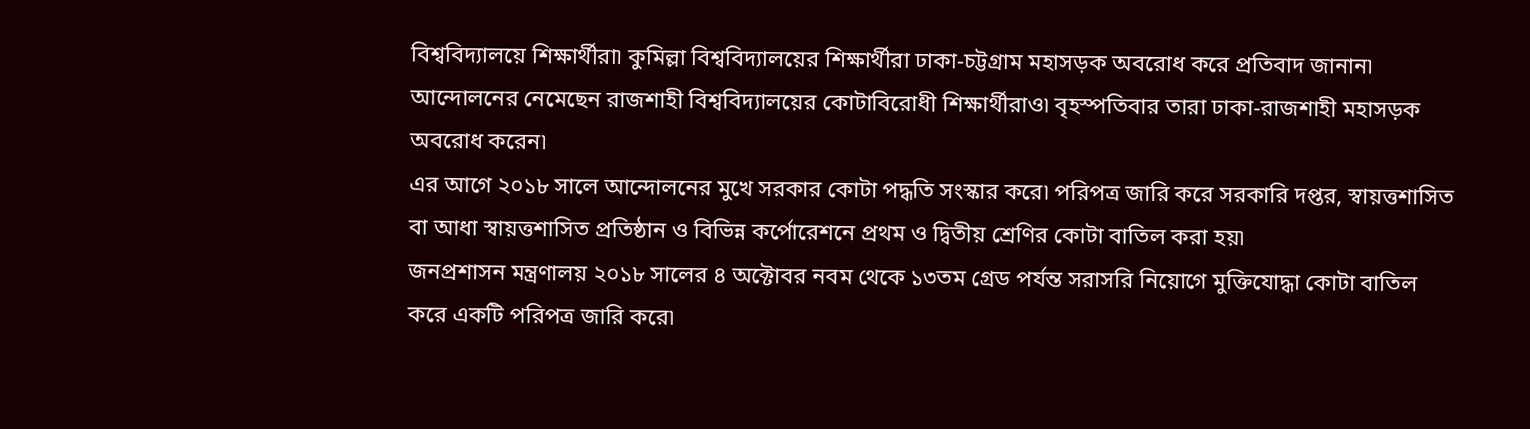বিশ্ববিদ্যালয়ে শিক্ষার্থীরা৷ কুমিল্লা বিশ্ববিদ্যালয়ের শিক্ষার্থীরা ঢাকা-চট্টগ্রাম মহাসড়ক অবরোধ করে প্রতিবাদ জানান৷ আন্দোলনের নেমেছেন রাজশাহী বিশ্ববিদ্যালয়ের কোটাবিরোধী শিক্ষার্থীরাও৷ বৃহস্পতিবার তারা ঢাকা-রাজশাহী মহাসড়ক অবরোধ করেন৷
এর আগে ২০১৮ সালে আন্দোলনের মুখে সরকার কোটা পদ্ধতি সংস্কার করে৷ পরিপত্র জারি করে সরকারি দপ্তর, স্বায়ত্তশাসিত বা আধা স্বায়ত্তশাসিত প্রতিষ্ঠান ও বিভিন্ন কর্পোরেশনে প্রথম ও দ্বিতীয় শ্রেণির কোটা বাতিল করা হয়৷
জনপ্রশাসন মন্ত্রণালয় ২০১৮ সালের ৪ অক্টোবর নবম থেকে ১৩তম গ্রেড পর্যন্ত সরাসরি নিয়োগে মুক্তিযোদ্ধা কোটা বাতিল করে একটি পরিপত্র জারি করে৷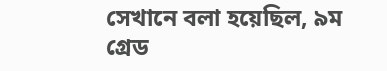সেখানে বলা হয়েছিল, ৯ম গ্রেড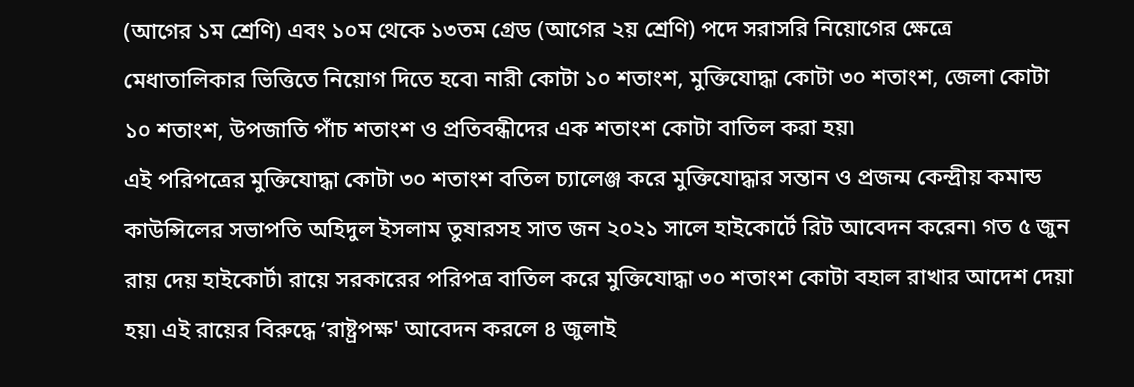(আগের ১ম শ্রেণি) এবং ১০ম থেকে ১৩তম গ্রেড (আগের ২য় শ্রেণি) পদে সরাসরি নিয়োগের ক্ষেত্রে মেধাতালিকার ভিত্তিতে নিয়োগ দিতে হবে৷ নারী কোটা ১০ শতাংশ, মুক্তিযোদ্ধা কোটা ৩০ শতাংশ, জেলা কোটা ১০ শতাংশ, উপজাতি পাঁচ শতাংশ ও প্রতিবন্ধীদের এক শতাংশ কোটা বাতিল করা হয়৷
এই পরিপত্রের মুক্তিযোদ্ধা কোটা ৩০ শতাংশ বতিল চ্যালেঞ্জ করে মুক্তিযোদ্ধার সন্তান ও প্রজন্ম কেন্দ্রীয় কমান্ড কাউন্সিলের সভাপতি অহিদুল ইসলাম তুষারসহ সাত জন ২০২১ সালে হাইকোর্টে রিট আবেদন করেন৷ গত ৫ জুন রায় দেয় হাইকোর্ট৷ রায়ে সরকারের পরিপত্র বাতিল করে মুক্তিযোদ্ধা ৩০ শতাংশ কোটা বহাল রাখার আদেশ দেয়া হয়৷ এই রায়ের বিরুদ্ধে ‘রাষ্ট্রপক্ষ' আবেদন করলে ৪ জুলাই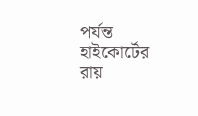পর্যন্ত হাইকোর্টের রায়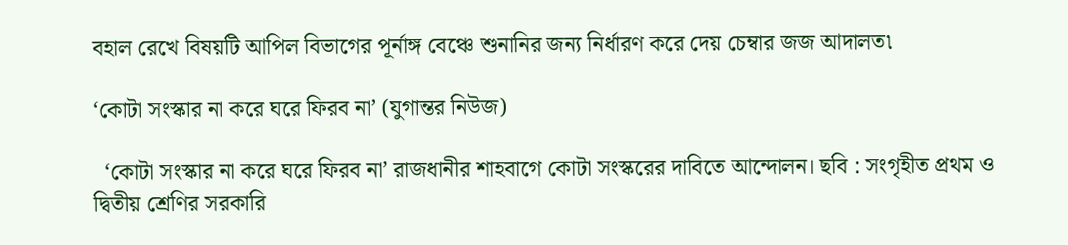বহাল রেখে বিষয়টি আপিল বিভাগের পূর্নাঙ্গ বেঞ্চে শুনানির জন্য নির্ধারণ করে দেয় চেম্বার জজ আদালত৷

‘কোটা সংস্কার না করে ঘরে ফিরব না’ (যুগান্তর নিউজ)

  ‘কোটা সংস্কার না করে ঘরে ফিরব না’ রাজধানীর শাহবাগে কোটা সংস্করের দাবিতে আন্দোলন। ছবি : সংগৃহীত প্রথম ও দ্বিতীয় শ্রেণির সরকারি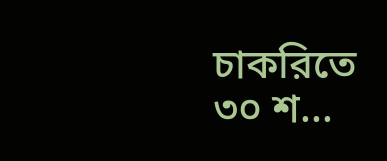চাকরিতে ৩০ শ...